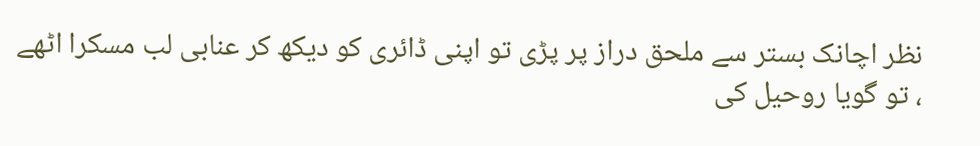نظر اچانک بستر سے ملحق دراز پر پڑی تو اپنی ڈائری کو دیکھ کر عنابی لب مسکرا اٹھے ، تو گویا روحیل کی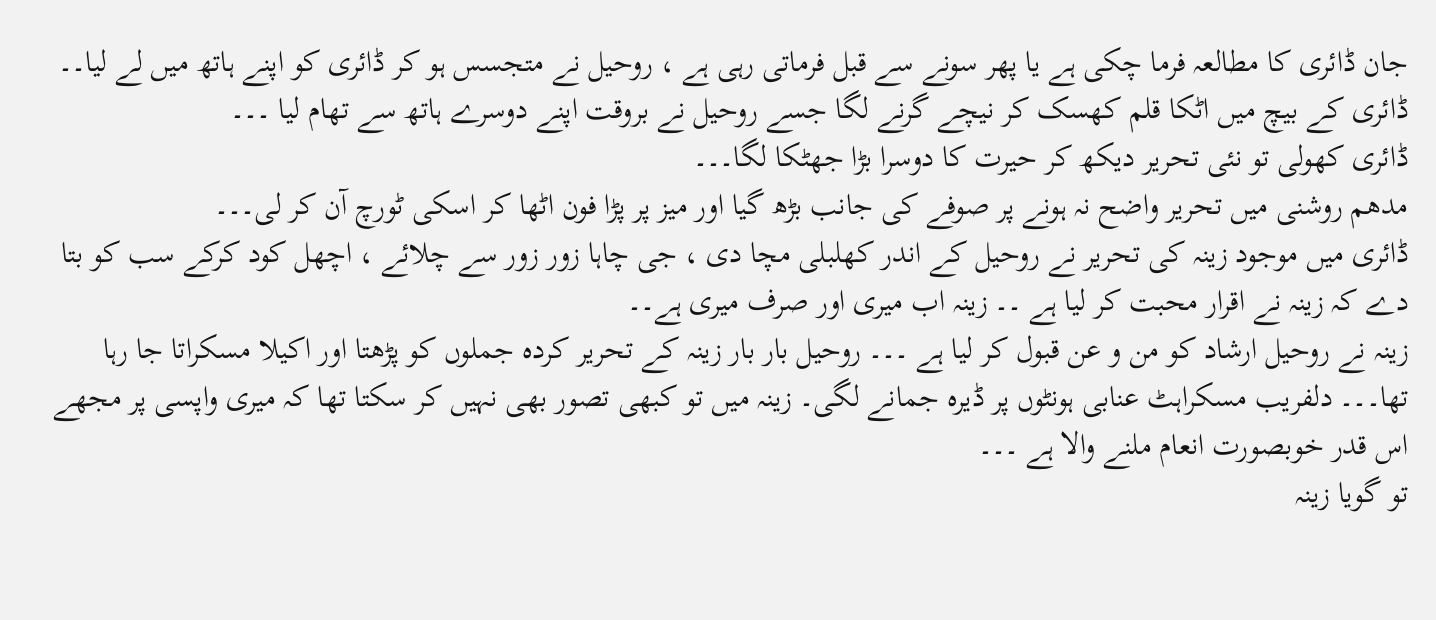جان ڈائری کا مطالعہ فرما چکی ہے یا پھر سونے سے قبل فرماتی رہی ہے ، روحیل نے متجسس ہو کر ڈائری کو اپنے ہاتھ میں لے لیا۔۔ ڈائری کے بیچ میں اٹکا قلم کھسک کر نیچے گرنے لگا جسے روحیل نے بروقت اپنے دوسرے ہاتھ سے تھام لیا ۔۔۔
ڈائری کھولی تو نئی تحریر دیکھ کر حیرت کا دوسرا بڑا جھٹکا لگا۔۔۔
مدھم روشنی میں تحریر واضح نہ ہونے پر صوفے کی جانب بڑھ گیا اور میز پر پڑا فون اٹھا کر اسکی ٹورچ آن کر لی۔۔۔
ڈائری میں موجود زینہ کی تحریر نے روحیل کے اندر کھلبلی مچا دی ، جی چاہا زور زور سے چلائے ، اچھل کود کرکے سب کو بتا دے کہ زینہ نے اقرار محبت کر لیا ہے ۔۔ زینہ اب میری اور صرف میری ہے۔۔
زینہ نے روحیل ارشاد کو من و عن قبول کر لیا ہے ۔۔۔ روحیل بار بار زینہ کے تحریر کردہ جملوں کو پڑھتا اور اکیلا مسکراتا جا رہا تھا۔۔۔ دلفریب مسکراہٹ عنابی ہونٹوں پر ڈیرہ جمانے لگی۔ زینہ میں تو کبھی تصور بھی نہیں کر سکتا تھا کہ میری واپسی پر مجھے اس قدر خوبصورت انعام ملنے والا ہے ۔۔۔
تو گویا زینہ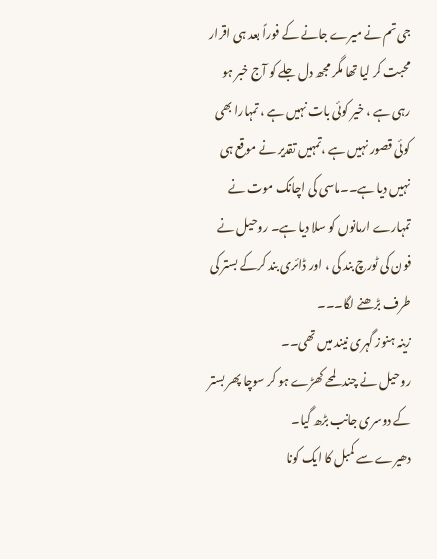جی تم نے میرے جانے کے فوراً بعد ہی اقرار محبت کر لیا تھا مگر مجھ دل جلے کو آج خبر ہو رہی ہے ، خیر کوئی بات نہیں ہے ، تمہارا بھی کوئی قصور نہیں ہے ،تمہیں تقدیر نے موقع ہی نہیں دیا ہے۔۔ماسی کی اچانک موت نے تمہارے ارمانوں کو سلا دیا ہے۔ روحیل نے فون کی ٹورچ بند کی ، اور ڈائری بند کرکے بستر کی طرف بڑھنے لگا۔۔۔
زینہ ہنوز گہری نیند میں تھی۔۔
روحیل نے چند لمحے کھڑے ہو کر سوچا پھر بستر کے دوسری جانب بڑھ گیا۔
دھیرے سے کمبل کا ایک کونا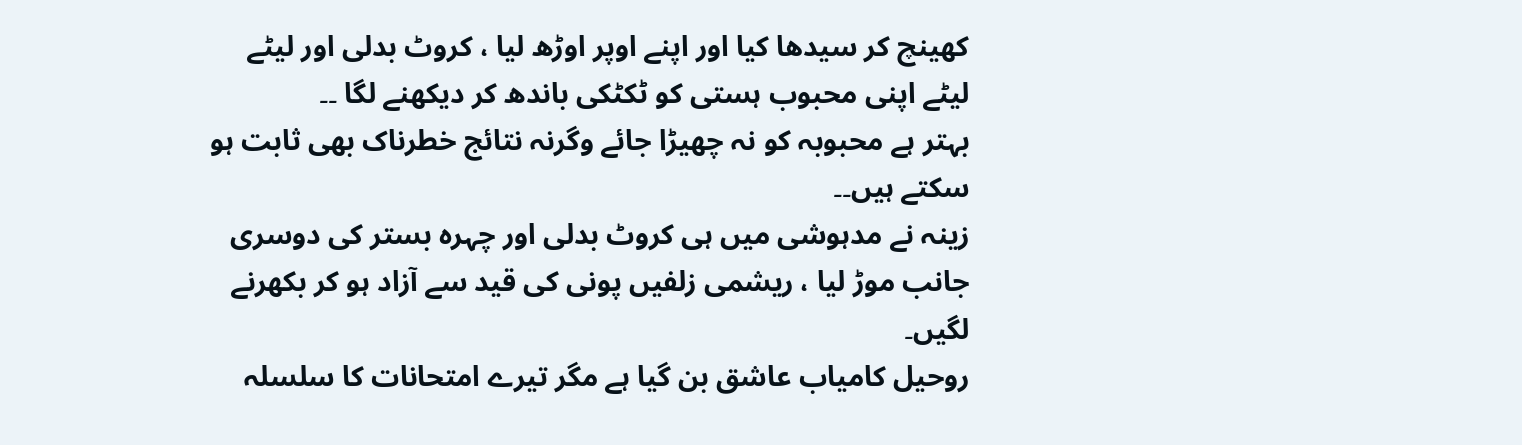کھینچ کر سیدھا کیا اور اپنے اوپر اوڑھ لیا ، کروٹ بدلی اور لیٹے لیٹے اپنی محبوب ہستی کو ٹکٹکی باندھ کر دیکھنے لگا ۔۔
بہتر ہے محبوبہ کو نہ چھیڑا جائے وگرنہ نتائج خطرناک بھی ثابت ہو سکتے ہیں۔۔
زینہ نے مدہوشی میں ہی کروٹ بدلی اور چہرہ بستر کی دوسری جانب موڑ لیا ، ریشمی زلفیں پونی کی قید سے آزاد ہو کر بکھرنے لگیں۔
روحیل کامیاب عاشق بن گیا ہے مگر تیرے امتحانات کا سلسلہ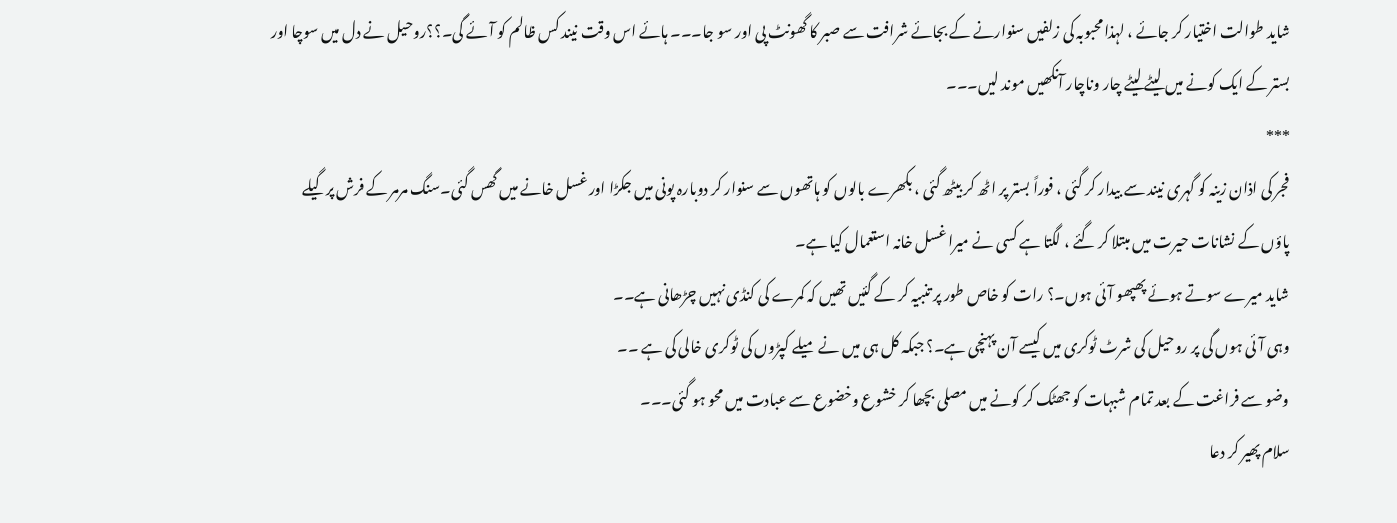شاید طوالت اختیار کر جائے ، لہذا محبوبہ کی زلفیں سنوارنے کے بجائے شرافت سے صبر کا گھونٹ پی اور سو جا۔۔۔ ہائے اس وقت نیند کس ظالم کو آئے گی۔؟؟روحیل نے دل میں سوچا اور بستر کے ایک کونے میں لیٹے لیٹے چار وناچار آنکھیں موند لیں۔۔۔
***
فجر کی اذان زینہ کو گہری نیند سے بیدار کر گئی ، فوراً بستر پر اٹھ کر بیٹھ گئی ، بکھرے بالوں کو ہاتھوں سے سنوار کر دوبارہ پونی میں جکڑا اور غسل خانے میں گھس گئی۔سنگ مرمر کے فرش پر گیلے پاؤں کے نشانات حیرت میں مبتلا کر گئے ، لگتا ہے کسی نے میرا غسل خانہ استعمال کیا ہے۔
شاید میرے سوتے ہوئے پھپھو آئی ہوں۔؟ رات کو خاص طور پر تنبیہ کر کے گئیں تھیں کہ کمرے کی کنڈی نہیں چڑھانی ہے۔۔
وہی آئی ہوں گی پر روحیل کی شرٹ ٹوکری میں کیسے آن پہنچی ہے۔؟ جبکہ کل ہی میں نے میلے کپڑوں کی ٹوکری خالی کی ہے ۔۔
وضو سے فراغت کے بعد تمام شبہات کو جھٹک کر کونے میں مصلی بچھا کر خشوع وخضوع سے عبادت میں محو ہو گئی۔۔۔
سلام پھیر کر دعا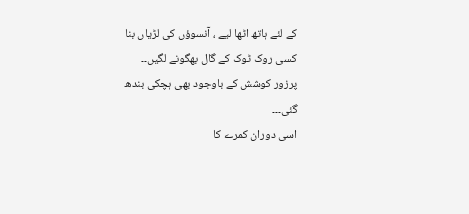کے لئے ہاتھ اٹھا لیے ، آنسوؤں کی لڑیاں بنا کسی روک ٹوک کے گال بھگونے لگیں۔۔
پرزور کوشش کے باوجود بھی ہچکی بندھ گئی۔۔۔
اسی دوران کمرے کا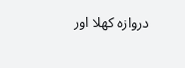دروازہ کھلا اور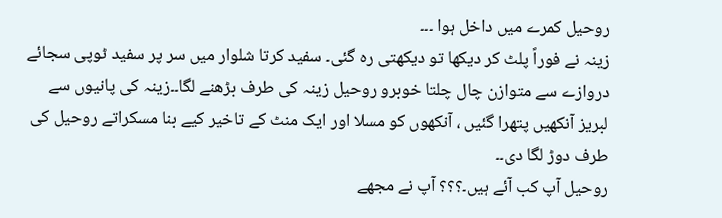روحیل کمرے میں داخل ہوا ۔۔۔
زینہ نے فوراً پلٹ کر دیکھا تو دیکھتی رہ گئی۔ سفید کرتا شلوار میں سر پر سفید ٹوپی سجائے دروازے سے متوازن چال چلتا خوبرو روحیل زینہ کی طرف بڑھنے لگا۔۔زینہ کی پانیوں سے لبریز آنکھیں پتھرا گئیں ، آنکھوں کو مسلا اور ایک منٹ کے تاخیر کیے بنا مسکراتے روحیل کی طرف دوڑ لگا دی۔۔
روحیل آپ کب آئے ہیں۔؟؟؟ آپ نے مجھے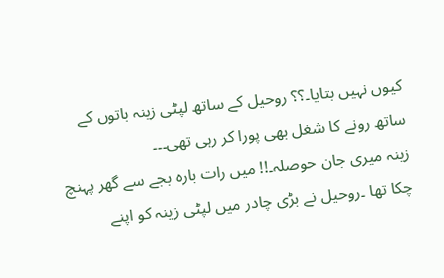کیوں نہیں بتایا۔؟؟ روحیل کے ساتھ لپٹی زینہ باتوں کے ساتھ رونے کا شغل بھی پورا کر رہی تھی۔۔۔
زینہ میری جان حوصلہ۔!! میں رات بارہ بجے سے گھر پہنچ چکا تھا ۔روحیل نے بڑی چادر میں لپٹی زینہ کو اپنے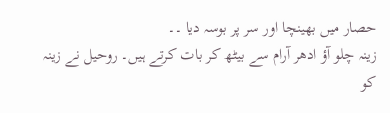حصار میں بھینچا اور سر پر بوسہ دیا ۔۔
زینہ چلو آؤ ادھر آرام سے بیٹھ کر بات کرتے ہیں۔ روحیل نے زینہ کو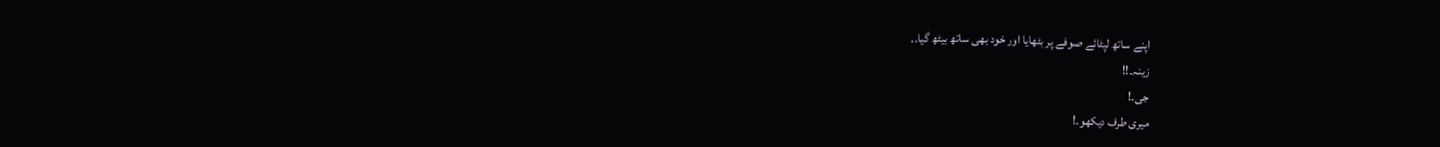اپنے ساتھ لپٹائے صوفے پر بٹھایا اور خود بھی ساتھ بیٹھ گیا۔۔
زینہ۔!!
جی۔!
میری طرف دیکھو۔!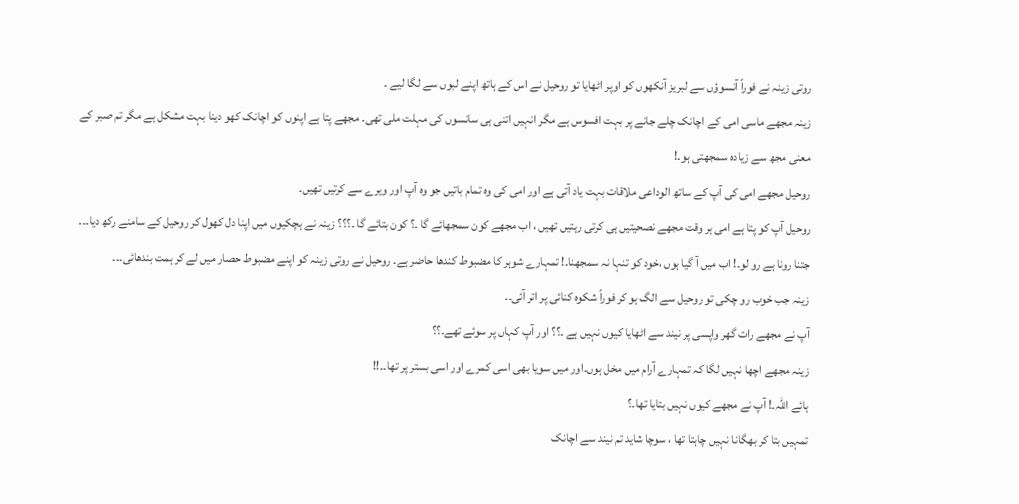روتی زینہ نے فوراً آنسوؤں سے لبریز آنکھوں کو اوپر اٹھایا تو روحیل نے اس کے ہاتھ اپنے لبوں سے لگا لیے ۔
زینہ مجھے ماسی امی کے اچانک چلے جانے پر بہت افسوس ہے مگر انہیں اتنی ہی سانسوں کی مہلت ملی تھی۔ مجھے پتا ہے اپنوں کو اچانک کھو دینا بہت مشکل ہے مگر تم صبر کے معنی مجھ سے زیادہ سمجھتی ہو۔!
روحیل مجھے امی کی آپ کے ساتھ الوداعی ملاقات بہت یاد آتی ہے اور امی کی وہ تمام باتیں جو وہ آپ اور ویرے سے کرتیں تھیں۔
روحیل آپ کو پتا ہے امی ہر وقت مجھے نصحیتیں ہی کرتی رہتیں تھیں ، اب مجھے کون سمجھائے گا ۔؟ کون بتائے گا ۔؟؟؟ زینہ نے ہچکیوں میں اپنا دل کھول کر روحیل کے سامنے رکھ دیا۔۔۔
جتنا رونا ہے رو لو۔! اب میں آ گیا ہوں ،خود کو تنہا نہ سمجھنا۔! تمہارے شوہر کا مضبوط کندھا حاضر ہے۔ روحیل نے روتی زینہ کو اپنے مضبوط حصار میں لے کر ہمت بندھائی۔۔۔
زینہ جب خوب رو چکی تو روحیل سے الگ ہو کر فوراً شکوہ کنائی پر اتر آئی۔۔
آپ نے مجھے رات گھر واپسی پر نیند سے اٹھایا کیوں نہیں ہے ۔؟؟ اور آپ کہاں پر سوئے تھے۔؟؟
زینہ مجھے اچھا نہیں لگا کہ تمہارے آرام میں مخل ہوں۔اور میں سویا بھی اسی کمرے اور اسی بستر پر تھا۔۔!!
ہائے اللہ۔! آپ نے مجھے کیوں نہیں بتایا تھا۔؟
تمہیں بتا کر بھگانا نہیں چاہتا تھا ، سوچا شاید تم نیند سے اچانک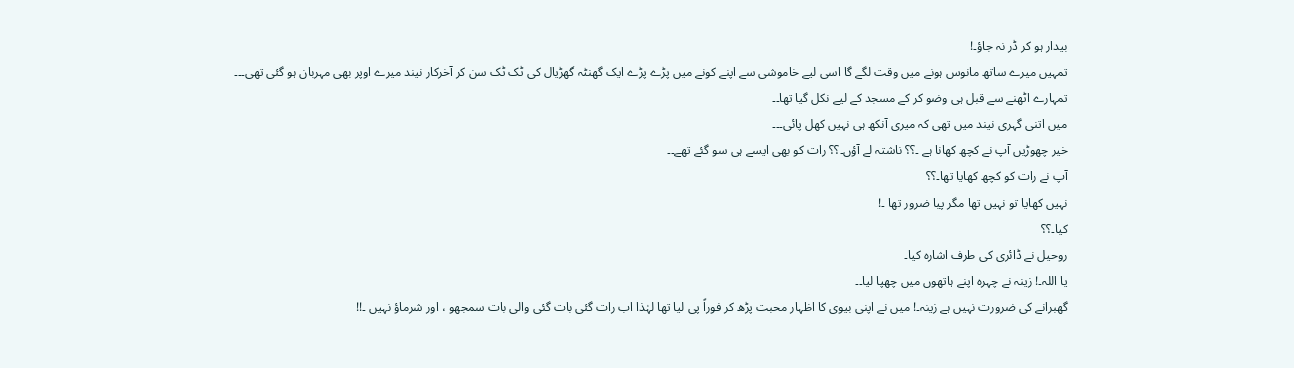بیدار ہو کر ڈر نہ جاؤ۔!
تمہیں میرے ساتھ مانوس ہونے میں وقت لگے گا اسی لیے خاموشی سے اپنے کونے میں پڑے پڑے ایک گھنٹہ گھڑیال کی ٹک ٹک سن کر آخرکار نیند میرے اوپر بھی مہربان ہو گئی تھی۔۔۔
تمہارے اٹھنے سے قبل ہی وضو کر کے مسجد کے لیے نکل گیا تھا۔۔
میں اتنی گہری نیند میں تھی کہ میری آنکھ ہی نہیں کھل پائی۔۔۔
خیر چھوڑیں آپ نے کچھ کھانا ہے ۔؟؟ ناشتہ لے آؤں۔؟؟ رات کو بھی ایسے ہی سو گئے تھے۔۔
آپ نے رات کو کچھ کھایا تھا۔؟؟
نہیں کھایا تو نہیں تھا مگر پیا ضرور تھا ۔!
کیا۔؟؟
روحیل نے ڈائری کی طرف اشارہ کیا۔
یا اللہ۔! زینہ نے چہرہ اپنے ہاتھوں میں چھپا لیا۔۔
گھبرانے کی ضرورت نہیں ہے زینہ۔! میں نے اپنی بیوی کا اظہار محبت پڑھ کر فوراً پی لیا تھا لہٰذا اب رات گئی بات گئی والی بات سمجھو ، اور شرماؤ نہیں ۔!!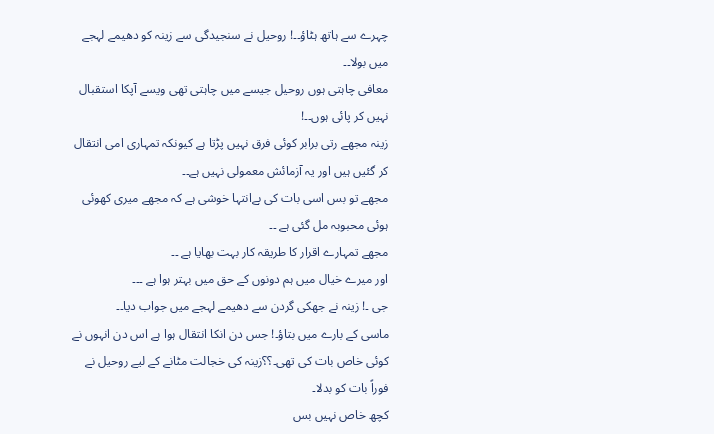چہرے سے ہاتھ ہٹاؤ۔۔! روحیل نے سنجیدگی سے زینہ کو دھیمے لہجے میں بولا۔۔
معافی چاہتی ہوں روحیل جیسے میں چاہتی تھی ویسے آپکا استقبال نہیں کر پائی ہوں۔۔!
زینہ مجھے رتی برابر کوئی فرق نہیں پڑتا ہے کیونکہ تمہاری امی انتقال کر گئیں ہیں اور یہ آزمائش معمولی نہیں ہے۔۔
مجھے تو بس اسی بات کی بےانتہا خوشی ہے کہ مجھے میری کھوئی ہوئی محبوبہ مل گئی ہے ۔۔
مجھے تمہارے اقرار کا طریقہ کار بہت بھایا ہے ۔۔
اور میرے خیال میں ہم دونوں کے حق میں بہتر ہوا ہے ۔۔۔
جی ۔! زینہ نے جھکی گردن سے دھیمے لہجے میں جواب دیا۔۔
ماسی کے بارے میں بتاؤ۔! جس دن انکا انتقال ہوا ہے اس دن انہوں نے کوئی خاص بات کی تھی۔؟؟زینہ کی خجالت مٹانے کے لیے روحیل نے فوراً بات کو بدلا۔
کچھ خاص نہیں بس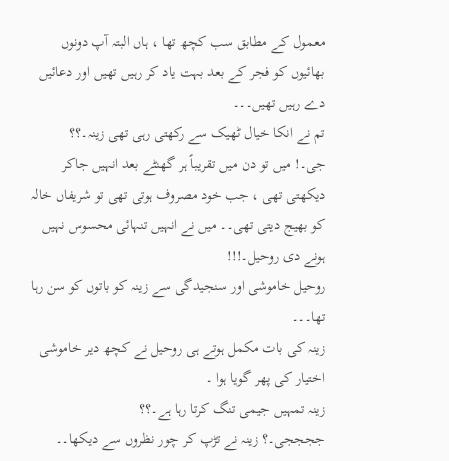معمول کے مطابق سب کچھ تھا ، ہاں البتہ آپ دونوں بھائیوں کو فجر کے بعد بہت یاد کر رہیں تھیں اور دعائیں دے رہیں تھیں۔۔۔
تم نے انکا خیال ٹھیک سے رکھتی رہی تھی زینہ۔؟؟
جی۔! میں تو دن میں تقریباً ہر گھنٹے بعد انہیں جاکر دیکھتی تھی ، جب خود مصروف ہوتی تھی تو شریفاں خالہ کو بھیج دیتی تھی۔۔ میں نے انہیں تنہائی محسوس نہیں ہونے دی روحیل۔!!!
روحیل خاموشی اور سنجیدگی سے زینہ کو باتوں کو سن رہا تھا۔۔۔
زینہ کی بات مکمل ہوتے ہی روحیل نے کچھ دیر خاموشی اختیار کی پھر گویا ہوا ۔
زینہ تمہیں جیمی تنگ کرتا رہا ہے۔؟؟
ججججی۔؟ زینہ نے تڑپ کر چور نظروں سے دیکھا۔۔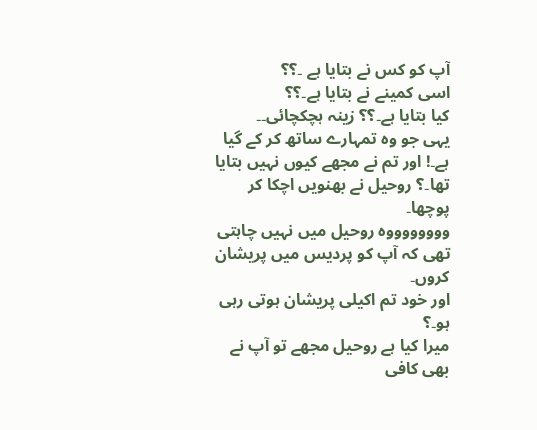آپ کو کس نے بتایا ہے ۔؟؟
اسی کمینے نے بتایا ہے۔؟؟
کیا بتایا ہے۔؟؟ زینہ ہچکچائی۔۔
یہی جو وہ تمہارے ساتھ کر کے گیا ہے۔! اور تم نے مجھے کیوں نہیں بتایا تھا۔؟ روحیل نے بھنویں اچکا کر پوچھا۔
ووووووووہ روحیل میں نہیں چاہتی تھی کہ آپ کو پردیس میں پریشان کروں۔
اور خود تم اکیلی پریشان ہوتی رہی ہو۔؟
میرا کیا ہے روحیل مجھے تو آپ نے بھی کافی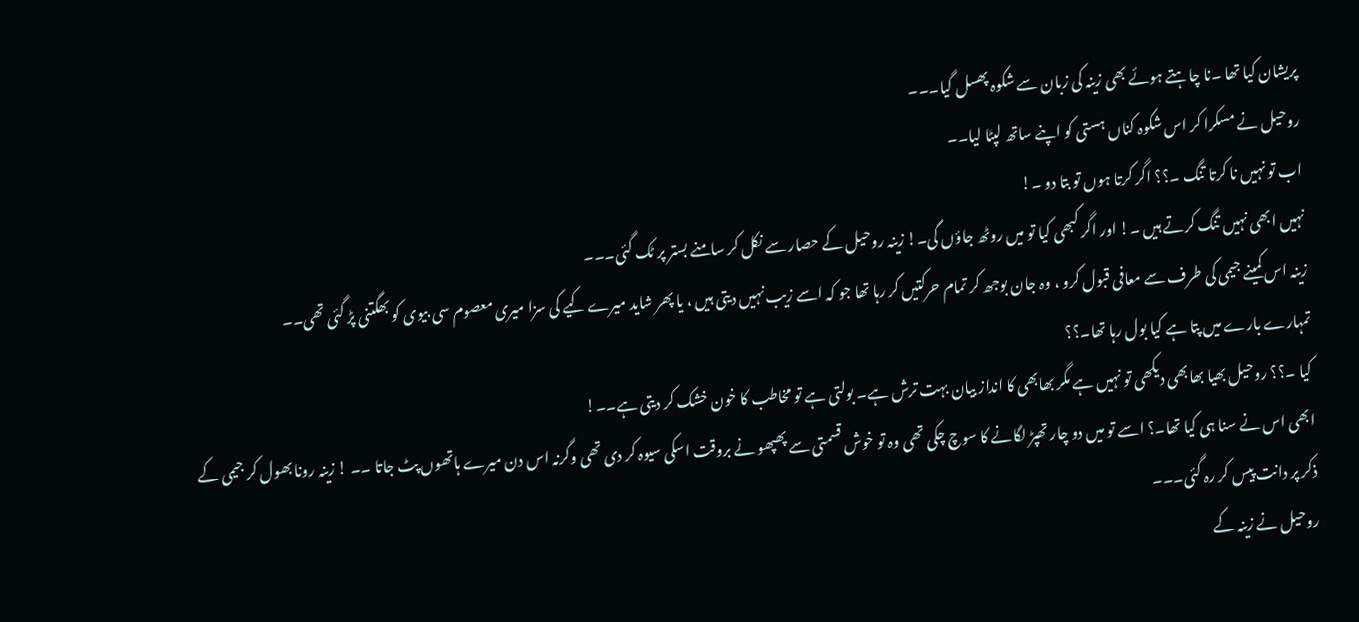پریشان کیا تھا ۔نا چاہتے ہوئے بھی زینہ کی زبان سے شکوہ پھسل گیا۔۔۔
روحیل نے مسکرا کر اس شکوہ کناں ہستی کو اپنے ساتھ لپٹا لیا۔۔
اب تو نہیں نا کرتا تنگ ۔؟؟ اگر کرتا ہوں تو بتا دو ۔!
نہیں ابھی نہیں تنگ کرتے ہیں ۔! اور اگر کبھی کیا تو میں روٹھ جاؤں گی۔! زینہ روحیل کے حصار سے نکل کر سامنے بستر پر ٹک گئی۔۔۔
زینہ اس کمینے جیمی کی طرف سے معافی قبول کرو ، وہ جان بوجھ کر تمام حرکتیں کر رہا تھا جو کہ اسے زیب نہیں دیتی ہیں ، یا پھر شاید میرے کیے کی سزا میری معصوم سی بیوی کو بھگتنی پڑ گئی تھی۔۔
تمہارے بارے میں پتا ہے کیا بول رہا تھا۔؟؟
کیا ۔؟؟ روحیل بھیا بھابھی دیکھی تو نہیں ہے مگر بھابھی کا انداز بیان بہت ترش ہے۔ بولتی ہے تو مخاطب کا خون خشک کر دیتی ہے۔۔!
ابھی اس نے سنا ہی کیا تھا۔؟ اسے تو میں دو چار تھپڑ لگانے کا سوچ چکی تھی وہ تو خوش قسمتی سے پھپھو نے بروقت اسکی سیوہ کر دی تھی وگرنہ اس دن میرے ہاتھوں پٹ جاتا ۔۔ ! زینہ رونا بھول کر جیمی کے ذکر پر دانت پیس کر رہ گئی۔۔۔
روحیل نے زینہ کے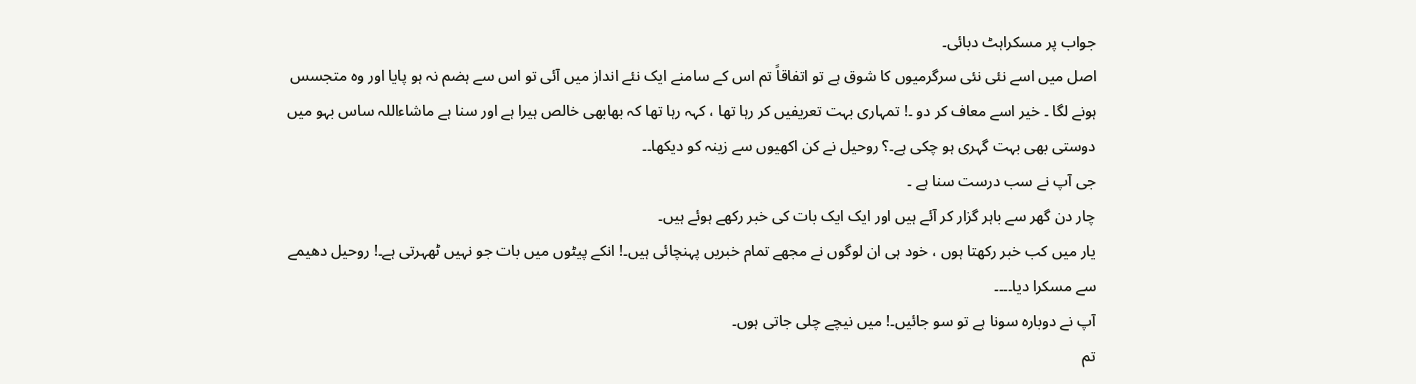جواب پر مسکراہٹ دبائی۔
اصل میں اسے نئی نئی سرگرمیوں کا شوق ہے تو اتفاقاً تم اس کے سامنے ایک نئے انداز میں آئی تو اس سے ہضم نہ ہو پایا اور وہ متجسس ہونے لگا ۔ خیر اسے معاف کر دو ۔! تمہاری بہت تعریفیں کر رہا تھا ، کہہ رہا تھا کہ بھابھی خالص ہیرا ہے اور سنا ہے ماشاءاللہ ساس بہو میں دوستی بھی بہت گہری ہو چکی ہے۔؟ روحیل نے کن اکھیوں سے زینہ کو دیکھا۔۔
جی آپ نے سب درست سنا ہے ۔
چار دن گھر سے باہر گزار کر آئے ہیں اور ایک ایک بات کی خبر رکھے ہوئے ہیں۔
یار میں کب خبر رکھتا ہوں ، خود ہی ان لوگوں نے مجھے تمام خبریں پہنچائی ہیں۔! انکے پیٹوں میں بات جو نہیں ٹھہرتی ہے۔! روحیل دھیمے سے مسکرا دیا۔۔۔۔
آپ نے دوبارہ سونا ہے تو سو جائیں۔! میں نیچے چلی جاتی ہوں۔
تم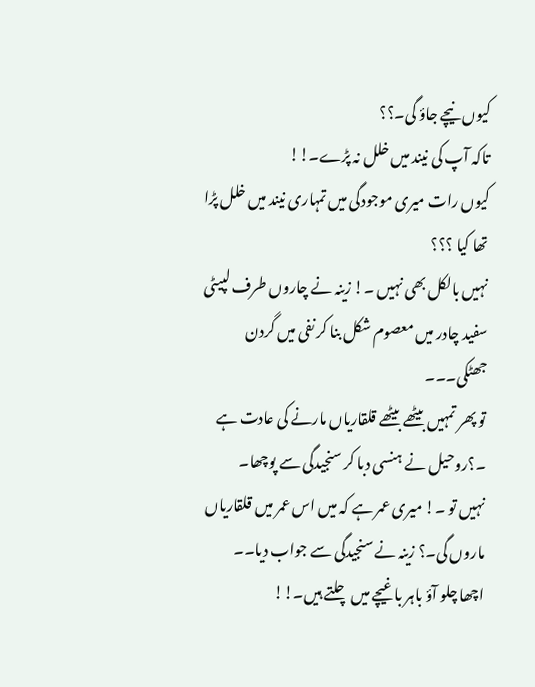کیوں نیچے جاؤ گی۔؟؟
تاکہ آپ کی نیند میں خلل نہ پڑے۔!!
کیوں رات میری موجودگی میں تمہاری نیند میں خلل پڑا تھا کیا ؟؟؟
نہیں بالکل بھی نہیں ۔! زینہ نے چاروں طرف لپیٹی سفید چادر میں معصوم شکل بنا کر نفی میں گردن جھٹکی۔۔۔
تو پھر تمہیں بیٹھے بیٹھے قلقاریاں مارنے کی عادت ہے ۔؟روحیل نے ہنسی دبا کر سنجیدگی سے پوچھا۔
نہیں تو ۔! میری عمر ہے کہ میں اس عمر میں قلقاریاں ماروں گی۔؟ زینہ نے سنجیدگی سے جواب دیا۔۔
اچھا چلو آؤ باہر باغیچے میں چلتے ہیں۔!!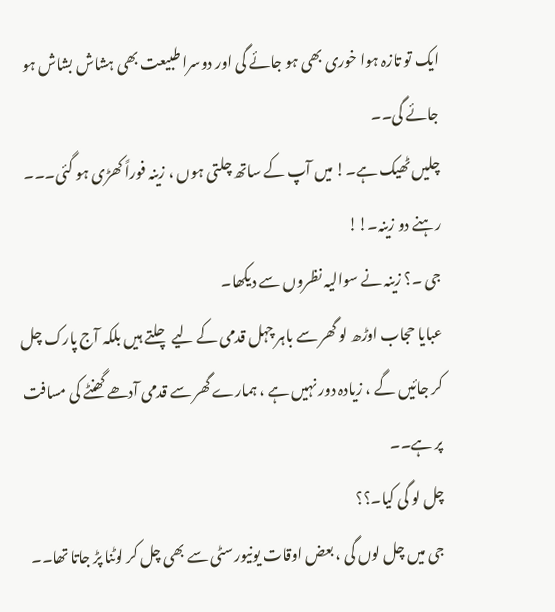ایک تو تازہ ہوا خوری بھی ہو جائے گی اور دوسرا طبیعت بھی ہشاش بشاش ہو جائے گی۔۔
چلیں ٹھیک ہے۔! میں آپ کے ساتھ چلتی ہوں ، زینہ فوراً کھڑی ہو گئی۔۔۔
رہنے دو زینہ۔!!
جی ۔؟ زینہ نے سوالیہ نظروں سے دیکھا۔
عبایا حجاب اوڑھ لو گھر سے باہر چہل قدمی کے لیے چلتے ہیں بلکہ آج پارک چل کر جائیں گے ، زیادہ دور نہیں ہے ، ہمارے گھر سے قدمی آدھے گھنٹے کی مسافت پر ہے۔۔
چل لو گی کیا۔؟؟
جی میں چل لوں گی ، بعض اوقات یونیورسٹی سے بھی چل کر لوٹنا پڑ جاتا تھا۔۔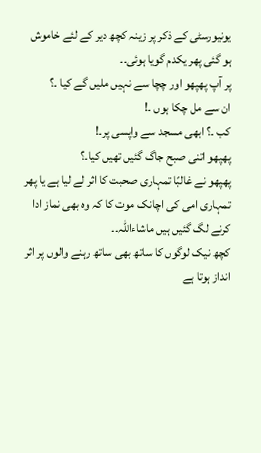یونیورسٹی کے ذکر پر زینہ کچھ دیر کے لئے خاموش ہو گئی پھر یکدم گویا ہوئی۔۔
پر آپ پھپھو اور چچا سے نہیں ملیں گے کیا ۔؟
ان سے مل چکا ہوں ۔!
کب ۔؟ ابھی مسجد سے واپسی پر۔!
پھپھو اتنی صبح جاگ گئیں تھیں کیا۔؟
پھپھو نے غالبًا تمہاری صحبت کا اثر لے لیا ہے یا پھر تمہاری امی کی اچانک موت کا کہ وہ بھی نماز ادا کرنے لگ گئیں ہیں ماشاءاللہ۔۔
کچھ نیک لوگوں کا ساتھ بھی ساتھ رہنے والوں پر اثر انداز ہوتا ہے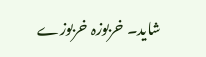شاید۔ خربوزہ خربوزے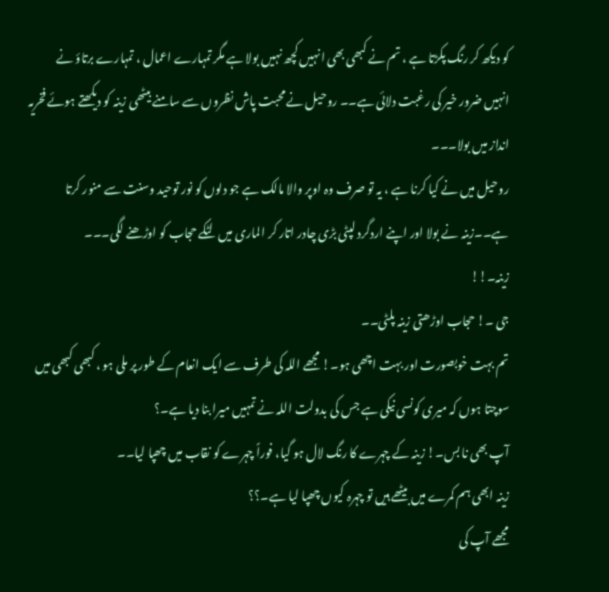کو دیکھ کر رنگ پکڑتا ہے ، تم نے کبھی بھی انہیں کچھ نہیں بولا ہے مگر تمہارے اعمال ، تمہارے برتاؤ نے انہیں ضرور خیر کی رغبت دلائی ہے۔۔ روحیل نے محبت پاش نظروں سے سامنے بیٹھی زینہ کو دیکھتے ہوئے فخریہ انداز میں بولا۔۔۔
روحیل میں نے کیا کرنا ہے ، یہ تو صرف وہ اوپر والا مالک ہے جو دلوں کو نور توحید وسنت سے منور کرتا ہے۔۔زینہ نے بولا اور اپنے اردگرد لپٹی بڑی چادر اتار کر الماری میں لٹکے حجاب کو اوڑھنے لگی۔۔۔
زینہ۔!!
جی ۔! حجاب اوڑھتی زینہ پلٹی۔۔
تم بہت خوبصورت اور بہت اچھی ہو۔! مجھے اللہ کی طرف سے ایک انعام کے طور پر ملی ہو ، کبھی کبھی میں سوچتا ہوں کہ میری کونسی نیکی ہے جس کی بدولت اللہ نے تمہیں میرا بنا دیا ہے۔؟
آپ بھی نا بس۔! زینہ کے چہرے کا رنگ لال ہو گیا، فوراً چہرے کو نقاب میں چھپا لیا۔۔
زینہ ابھی ہم کمرے میں بیٹھے ہیں تو چہرہ کیوں چھپا لیا ہے۔؟؟
مجھے آپ کی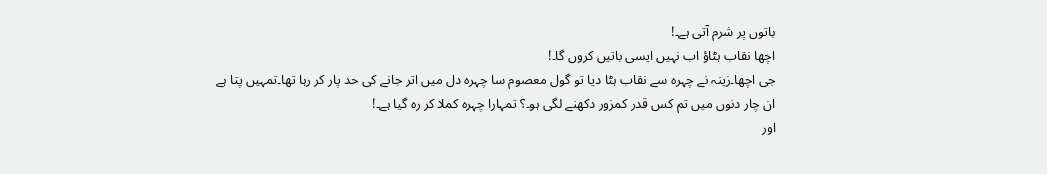باتوں پر شرم آتی ہے۔!
اچھا نقاب ہٹاؤ اب نہیں ایسی باتیں کروں گا۔!
جی اچھا۔زینہ نے چہرہ سے نقاب ہٹا دیا تو گول معصوم سا چہرہ دل میں اتر جانے کی حد پار کر رہا تھا۔تمہیں پتا ہے ان چار دنوں میں تم کس قدر کمزور دکھنے لگی ہو۔؟ تمہارا چہرہ کملا کر رہ گیا ہے۔!
اور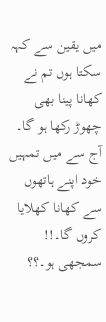میں یقین سے کہہ سکتا ہوں تم نے کھانا پینا بھی چھوڑ رکھا ہو گا۔ آج سے میں تمہیں خود اپنے ہاتھوں سے کھانا کھلایا کروں گا۔!!
سمجھی ہو۔؟؟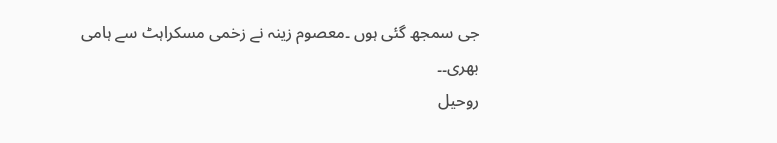جی سمجھ گئی ہوں ۔معصوم زینہ نے زخمی مسکراہٹ سے ہامی بھری۔۔
روحیل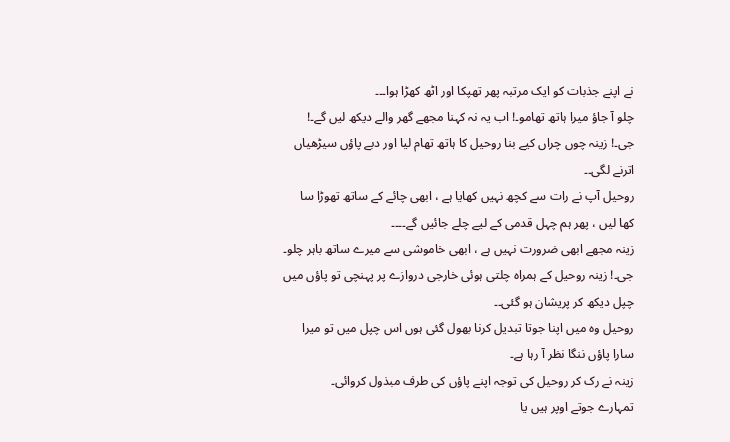نے اپنے جذبات کو ایک مرتبہ پھر تھپکا اور اٹھ کھڑا ہوا۔۔۔
چلو آ جاؤ میرا ہاتھ تھامو۔! اب یہ نہ کہنا مجھے گھر والے دیکھ لیں گے۔!
جی۔! زینہ چوں چراں کیے بنا روحیل کا ہاتھ تھام لیا اور دبے پاؤں سیڑھیاں اترنے لگی۔۔
روحیل آپ نے رات سے کچھ نہیں کھایا ہے ، ابھی چائے کے ساتھ تھوڑا سا کھا لیں ، پھر ہم چہل قدمی کے لیے چلے جائیں گے۔۔۔۔
زینہ مجھے ابھی ضرورت نہیں ہے ، ابھی خاموشی سے میرے ساتھ باہر چلو۔
جی۔! زینہ روحیل کے ہمراہ چلتی ہوئی خارجی دروازے پر پہنچی تو پاؤں میں چپل دیکھ کر پریشان ہو گئی۔۔
روحیل وہ میں اپنا جوتا تبدیل کرنا بھول گئی ہوں اس چپل میں تو میرا سارا پاؤں ننگا نظر آ رہا ہے۔
زینہ نے رک کر روحیل کی توجہ اپنے پاؤں کی طرف مبذول کروائی۔
تمہارے جوتے اوپر ہیں یا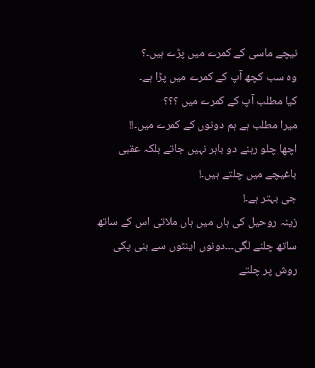نیچے ماسی کے کمرے میں پڑے ہیں۔؟
وہ سب کچھ آپ کے کمرے میں پڑا ہے۔
کیا مطلب آپ کے کمرے میں ؟؟؟
میرا مطلب ہے ہم دونوں کے کمرے میں۔!!
اچھا چلو رہنے دو باہر نہیں جاتے بلکہ عقبی باغیچے میں چلتے ہیں۔!
جی بہتر ہے۔!
زینہ روحیل کی ہاں میں ہاں ملاتی اس کے ساتھ ساتھ چلنے لگی۔۔۔دونوں اینٹوں سے بنی پکی روش پر چلتے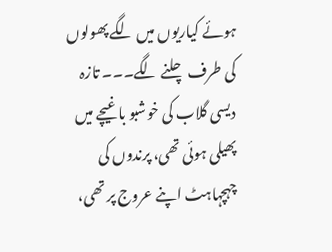ہوئے کیاریوں میں لگے پھولوں کی طرف چلنے لگے۔۔۔ تازہ دیسی گلاب کی خوشبو باغیچے میں پھیلی ہوئی تھی، پرندوں کی چہچہاہٹ اپنے عروج پر تھی،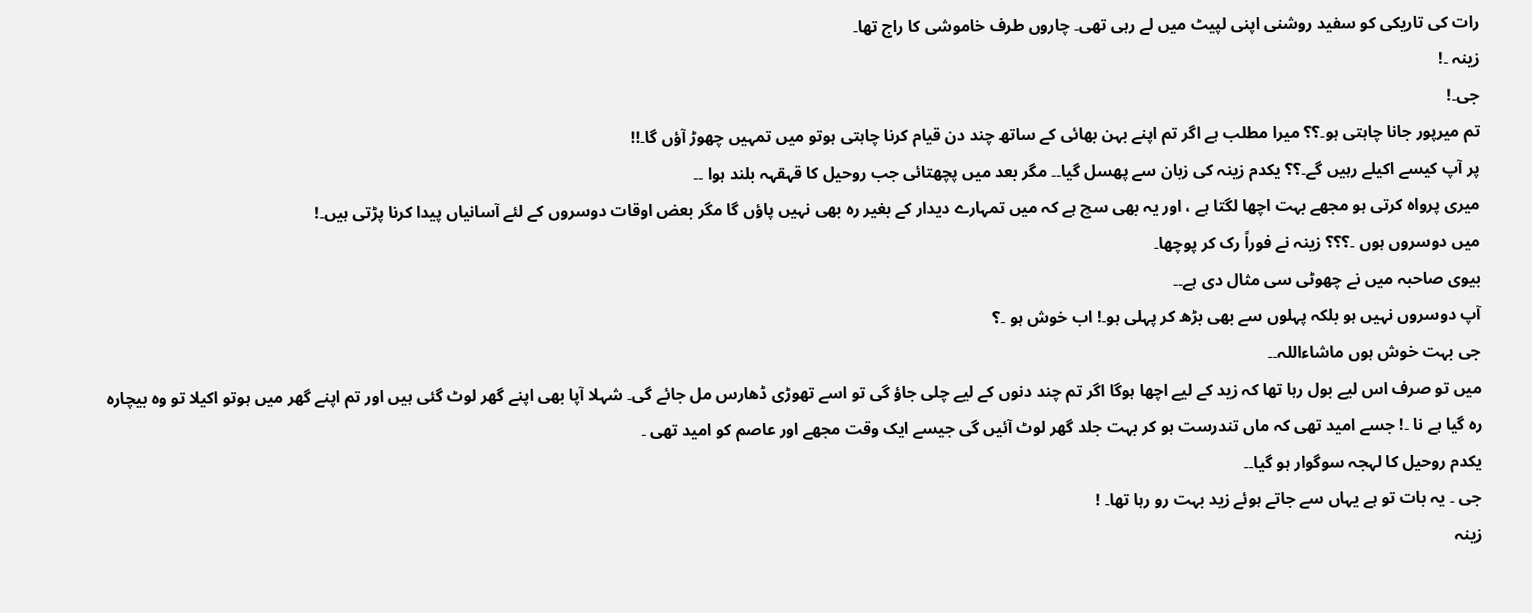رات کی تاریکی کو سفید روشنی اپنی لپیٹ میں لے رہی تھی۔ چاروں طرف خاموشی کا راج تھا۔
زینہ ۔!
جی۔!
تم میرپور جانا چاہتی ہو۔؟؟ میرا مطلب ہے اگر تم اپنے بہن بھائی کے ساتھ چند دن قیام کرنا چاہتی ہوتو میں تمہیں چھوڑ آؤں گا۔!!
پر آپ کیسے اکیلے رہیں گے۔؟؟ یکدم زینہ کی زبان سے پھسل گیا۔۔ مگر بعد میں پچھتائی جب روحیل کا قہقہہ بلند ہوا ۔۔
میری پرواہ کرتی ہو مجھے بہت اچھا لگتا ہے ، اور یہ بھی سچ ہے کہ میں تمہارے دیدار کے بغیر رہ بھی نہیں پاؤں گا مگر بعض اوقات دوسروں کے لئے آسانیاں پیدا کرنا پڑتی ہیں۔!
میں دوسروں ہوں ۔؟؟؟ زینہ نے فوراً رک کر پوچھا۔
بیوی صاحبہ میں نے چھوٹی سی مثال دی ہے۔۔
آپ دوسروں نہیں ہو بلکہ پہلوں سے بھی بڑھ کر پہلی ہو۔! اب خوش ہو ۔؟
جی بہت خوش ہوں ماشاءاللہ۔۔
میں تو صرف اس لیے بول رہا تھا کہ زید کے لیے اچھا ہوگا اگر تم چند دنوں کے لیے چلی جاؤ گی تو اسے تھوڑی ڈھارس مل جائے گی۔ شہلا آپا بھی اپنے گھر لوٹ گئی ہیں اور تم اپنے گھر میں ہوتو اکیلا تو وہ بیچارہ رہ گیا ہے نا ۔! جسے امید تھی کہ ماں تندرست ہو کر بہت جلد گھر لوٹ آئیں گی جیسے ایک وقت مجھے اور عاصم کو امید تھی ۔
یکدم روحیل کا لہجہ سوگوار ہو گیا۔۔
جی ۔ یہ بات تو ہے یہاں سے جاتے ہوئے زید بہت رو رہا تھا۔ !
زینہ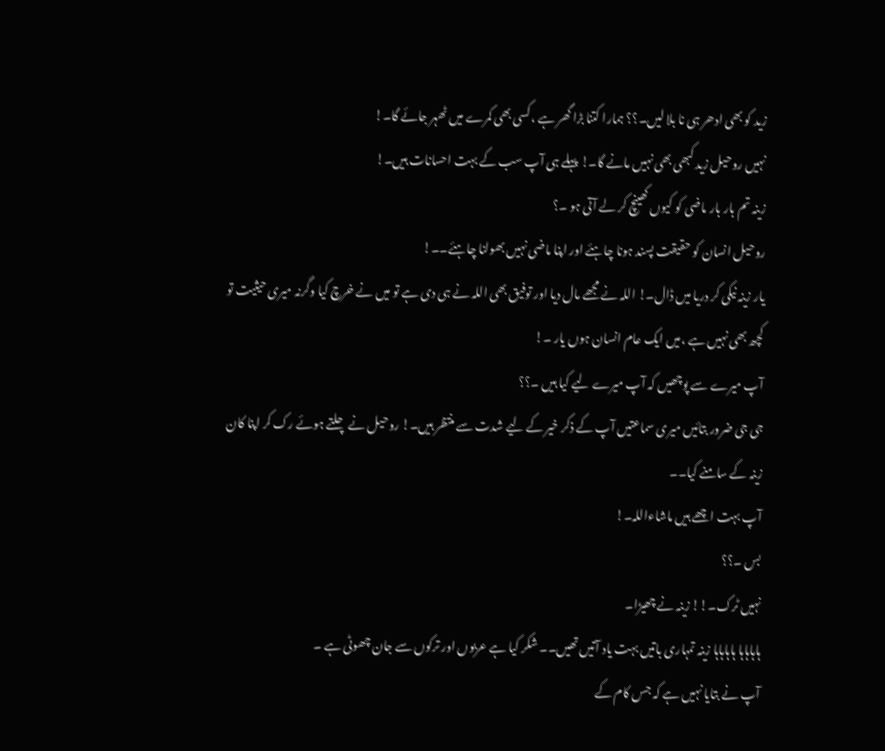زید کو بھی ادھر ہی نا بلا لیں۔؟؟ ہمارا کتنا بڑا گھر ہے ،کسی بھی کمرے میں ٹھہر جائے گا۔!
نہیں روحیل زید کبھی بھی نہیں مانے گا۔! پہلے ہی آپ سب کے بہت احسانات ہیں۔!
زینہ تم بار بار ماضی کو کیوں کھینچ کر لے آتی ہو ۔؟
روحیل انسان کو حقیقت پسند ہونا چاہئے اور اپنا ماضی نہیں بھولنا چاہئے۔۔!
یار زینہ نیکی کر دریا میں ڈال۔! اللہ نے مجھے مال دیا اور توفیق بھی اللہ نے ہی دی ہے تو میں نے خرچ کیا وگرنہ میری حیثیت تو کچھ بھی نہیں ہے ،میں ایک عام انسان ہوں یار ۔!
آپ میرے سے پوچھیں کہ آپ میرے لیے کیا ہیں ۔؟؟
جی جی ضرور بتائیں میری سماعتیں آپ کے ذکر خیر کے لیے شدت سے منتظر ہیں۔! روحیل نے چلتے ہوئے رک کر اپنا کان زینہ کے سامنے کیا۔۔
آپ بہت اچھے ہیں ماشاءاللہ۔!
بس ۔؟؟
نہیں ٹرک۔!! زینہ نے چھیڑا۔
ہاہاہاہا ہاہاہاہا زینہ تمہاری باتیں بہت یاد آتیں تھیں۔۔ شکر کیا ہے عربوں اور ترکوں سے جان چھوٹی ہے ۔
آپ نے بتایا نہیں ہے کہ جس کام کے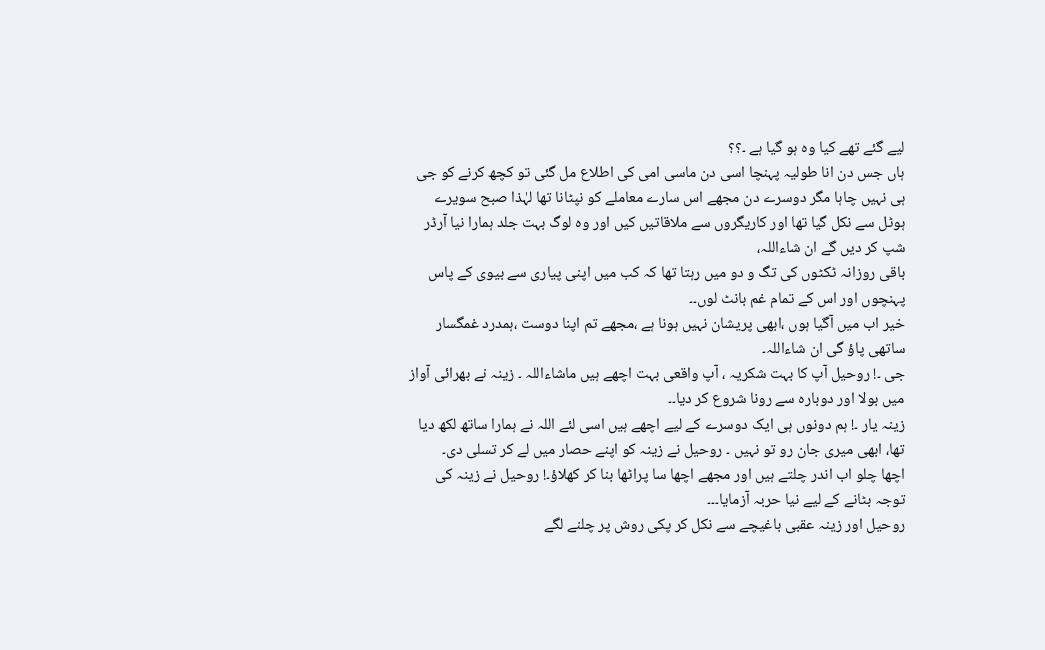لیے گئے تھے کیا وہ ہو گیا ہے ۔؟؟
ہاں جس دن انا طولیہ پہنچا اسی دن ماسی امی کی اطلاع مل گئی تو کچھ کرنے کو جی ہی نہیں چاہا مگر دوسرے دن مجھے اس سارے معاملے کو نپٹانا تھا لہٰذا صبح سویرے ہوٹل سے نکل گیا تھا اور کاریگروں سے ملاقاتیں کیں اور وہ لوگ بہت جلد ہمارا نیا آرڈر شپ کر دیں گے ان شاءاللہ،
باقی روزانہ ٹکٹوں کی تگ و دو میں رہتا تھا کہ کب میں اپنی پیاری سے بیوی کے پاس پہنچوں اور اس کے تمام غم بانٹ لوں۔۔
خیر اب میں آگیا ہوں ،ابھی پریشان نہیں ہونا ہے ،مجھے تم اپنا دوست ،ہمدرد غمگسار ساتھی پاؤ گی ان شاءاللہ۔
جی ۔! روحیل آپ کا بہت شکریہ ، آپ واقعی بہت اچھے ہیں ماشاءاللہ ۔ زینہ نے بھرائی آواز میں بولا اور دوبارہ سے رونا شروع کر دیا۔۔
زینہ یار ۔! ہم دونوں ہی ایک دوسرے کے لیے اچھے ہیں اسی لئے اللہ نے ہمارا ساتھ لکھ دیا تھا، ابھی میری جان رو تو نہیں ۔ روحیل نے زینہ کو اپنے حصار میں لے کر تسلی دی۔
اچھا چلو اب اندر چلتے ہیں اور مجھے اچھا سا پراٹھا بنا کر کھلاؤ۔! روحیل نے زینہ کی توجہ بٹانے کے لیے نیا حربہ آزمایا۔۔۔
روحیل اور زینہ عقبی باغیچے سے نکل کر پکی روش پر چلنے لگے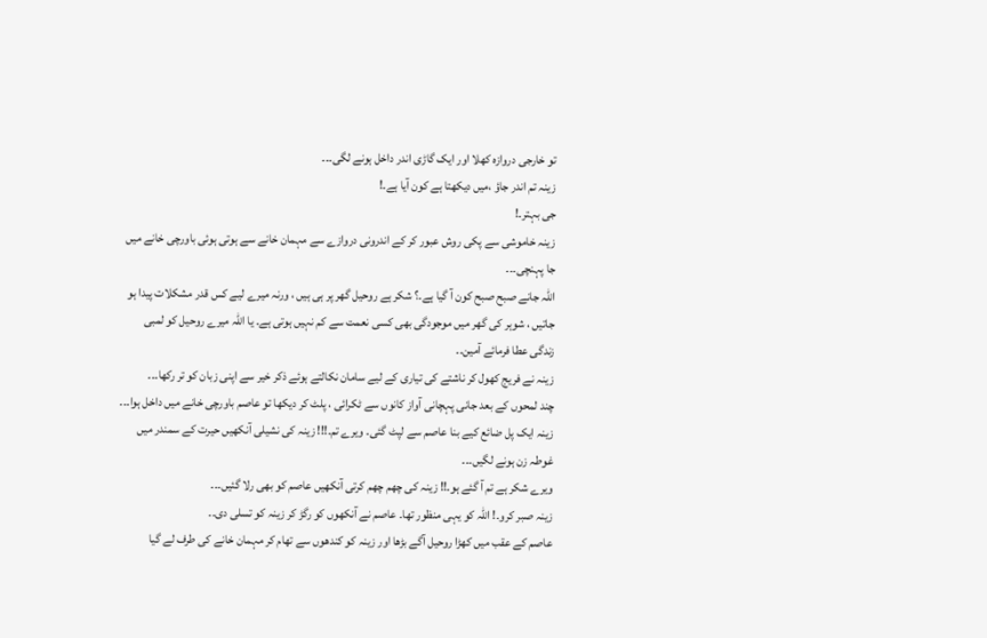تو خارجی دروازہ کھلا اور ایک گاڑی اندر داخل ہونے لگی۔۔۔
زینہ تم اندر جاؤ ،میں دیکھتا ہے کون آیا ہے۔!
جی بہتر۔!
زینہ خاموشی سے پکی روش عبور کر کے اندرونی دروازے سے مہمان خانے سے ہوتی ہوئی باورچی خانے میں جا پہنچی۔۔۔
اللہ جانے صبح صبح کون آ گیا ہے۔؟ شکر ہے روحیل گھر پر ہی ہیں ، ورنہ میرے لیے کس قدر مشکلات پیدا ہو جاتیں ، شوہر کی گھر میں موجودگی بھی کسی نعمت سے کم نہیں ہوتی ہے۔ یا اللہ میرے روحیل کو لمبی زندگی عطا فرمائے آمین۔۔
زینہ نے فریج کھول کر ناشتے کی تیاری کے لیے سامان نکالتے ہوئے ذکر خیر سے اپنی زبان کو تر رکھا۔۔۔
چند لمحوں کے بعد جانی پہچانی آواز کانوں سے ٹکرائی ، پلٹ کر دیکھا تو عاصم باورچی خانے میں داخل ہوا۔۔۔
زینہ ایک پل ضائع کیے بنا عاصم سے لپٹ گئی۔ ویرے تم۔!!! زینہ کی نشیلی آنکھیں حیرت کے سمندر میں غوطہ زن ہونے لگیں۔۔۔
ویرے شکر ہے تم آ گئے ہو۔!! زینہ کی چھم چھم کرتی آنکھیں عاصم کو بھی رلا گئیں۔۔۔
زینہ صبر کرو۔! اللہ کو یہی منظور تھا۔ عاصم نے آنکھوں کو رگڑ کر زینہ کو تسلی دی۔۔
عاصم کے عقب میں کھڑا روحیل آگے بڑھا اور زینہ کو کندھوں سے تھام کر مہمان خانے کی طرف لے گیا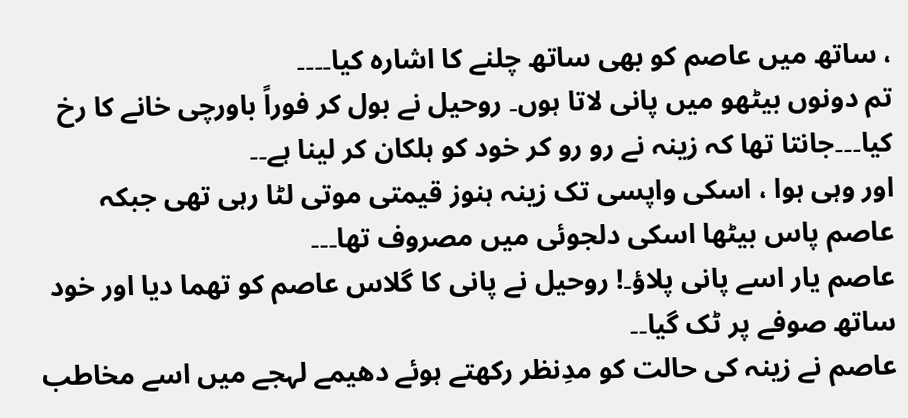، ساتھ میں عاصم کو بھی ساتھ چلنے کا اشارہ کیا۔۔۔۔
تم دونوں بیٹھو میں پانی لاتا ہوں۔ روحیل نے بول کر فوراً باورچی خانے کا رخ کیا۔۔۔جانتا تھا کہ زینہ نے رو رو کر خود کو ہلکان کر لینا ہے۔۔
اور وہی ہوا ، اسکی واپسی تک زینہ ہنوز قیمتی موتی لٹا رہی تھی جبکہ عاصم پاس بیٹھا اسکی دلجوئی میں مصروف تھا۔۔۔
عاصم یار اسے پانی پلاؤ۔! روحیل نے پانی کا گلاس عاصم کو تھما دیا اور خود ساتھ صوفے پر ٹک گیا۔۔
عاصم نے زینہ کی حالت کو مدِنظر رکھتے ہوئے دھیمے لہجے میں اسے مخاطب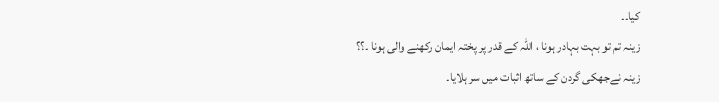کیا۔۔
زینہ تم تو بہت بہادر ہونا ، اللہ کے قدر پر پختہ ایمان رکھنے والی ہونا ۔؟؟
زینہ نےجھکی گردن کے ساتھ اثبات میں سر ہلایا۔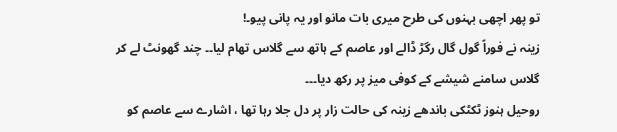تو پھر اچھی بہنوں کی طرح میری بات مانو اور یہ پانی پیو۔!
زینہ نے فوراً گول گال رگڑ ڈالے اور عاصم کے ہاتھ سے گلاس تھام لیا۔۔ چند گھونٹ لے کر گلاس سامنے شیشے کے کوفی میز پر رکھ دیا۔۔۔
روحیل ہنوز ٹکٹکی باندھے زینہ کی حالت زار پر دل جلا رہا تھا ، اشارے سے عاصم کو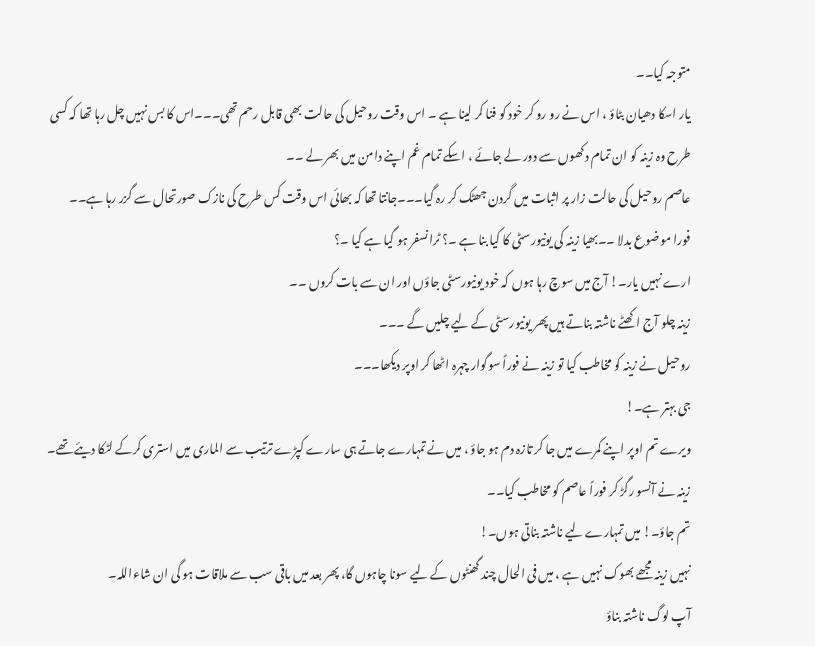متوجہ کیا۔۔
یار اسکا دھیان بٹاؤ ، اس نے رو رو کر خود کو فنا کر لینا ہے ۔ اس وقت روحیل کی حالت بھی قابل رحم تھی۔۔۔اس کا بس نہیں چل رہا تھا کہ کسی طرح وہ زینہ کو ان تمام دکھوں سے دور لے جائے ، اسکے تمام غم اپنے دامن میں بھر لے ۔۔
عاصم روحیل کی حالت زار پر اثبات میں گردن جھٹک کر رہ گیا۔۔۔جانتا تھا کہ بھائی اس وقت کس طرح کی نازک صورتحال سے گزر رہا ہے۔۔
فورا موضوع بدلا ۔۔بھیا زینہ کی یونیورسٹی کا کیا بنا ہے ۔؟ ٹرانسفر ہو گیا ہے کیا ۔؟
ارے نہیں یار۔! آج میں سوچ رہا ہوں کہ خود یونیورسٹی جاؤں اور ان سے بات کروں ۔۔
زینہ چلو آج اکھٹے ناشتہ بناتے ہیں پھر یونیورسٹی کے لیے چلیں گے ۔۔۔
روحیل نے زینہ کو مخاطب کیا تو زینہ نے فوراً سوگوار چہرہ اٹھا کر اوپر دیکھا۔۔۔
جی بہتر ہے۔!
ویرے تم اوپر اپنے کمرے میں جا کر تازہ دم ہو جاؤ ، میں نے تمہارے جاتے ہی سارے کپڑے ترتیب سے الماری میں استری کرکے لٹکا دیئے تھے۔ زینہ نے آنسو رگڑ کر فوراً عاصم کو مخاطب کیا۔۔
تم جاؤ۔! میں تمہارے لیے ناشتہ بناتی ہوں۔!
نہیں زینہ مجھے بھوک نہیں ہے ، میں فی الحال چند گھنٹوں کے لیے سونا چاہوں گا، پھر بعد میں باقی سب سے ملاقات ہو گی ان شاءاللہ۔
آپ لوگ ناشتہ بناؤ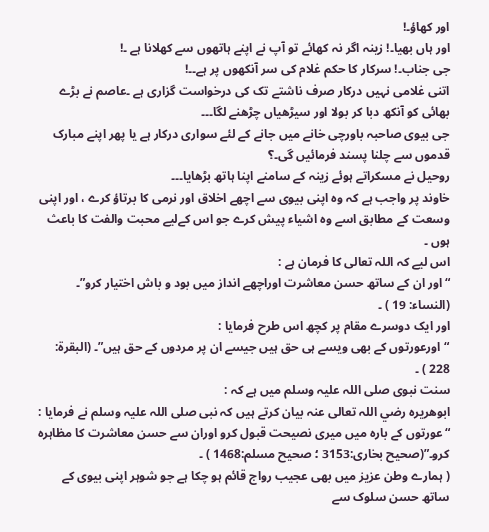اور کھاؤ۔!
اور ہاں بھیا۔! زینہ اگر نہ کھائے تو آپ نے اپنے ہاتھوں سے کھلانا ہے ۔!
جی جناب۔! سرکار کا حکم غلام کی سر آنکھوں پر ہے۔۔!
اتنی غلامی نہیں درکار صرف ناشتے تک کی درخواست گزاری ہے ۔عاصم نے بڑے بھائی کو آنکھ دبا کر بولا اور سیڑھیاں چڑھنے لگا۔۔۔
جی بیوی صاحبہ باورچی خانے میں جانے کے لئے سواری درکار ہے یا پھر اپنے مبارک قدموں سے چلنا پسند فرمائیں گی۔؟
روحیل نے مسکراتے ہوئے زینہ کے سامنے اپنا ہاتھ بڑھایا۔۔۔
خاوند پر واجب ہے کہ وہ اپنی بیوی سے اچھے اخلاق اور نرمی کا برتاؤ کرے ، اور اپنی وسعت کے مطابق اسے وہ اشیاء پیش کرے جو اس کےلیے محبت والفت کا باعث ہوں ۔
اس لیے کہ اللہ تعالی کا فرمان ہے :
“اور ان کے ساتھ حسن معاشرت اوراچھے انداز میں بود و باش اختیار کرو”۔ (النساء: 19 ) ۔
اور ایک دوسرے مقام پر کچھ اس طرح فرمايا :
“اورعورتوں کے بھی ویسے ہی حق ہیں جیسے ان پر مردوں کے حق ہیں”۔ (البقرۃ: 228 ) ۔
سنت نبوی صلی اللہ علیہ وسلم میں ہے کہ :
ابوھریرہ رضي اللہ تعالی عنہ بیان کرتے ہیں کہ نبی صلی اللہ علیہ وسلم نے فرمایا :
“عورتوں کے بارہ میں میری نصیحت قبول کرو اوران سے حسن معاشرت کا مظاہرہ کرو۔”(صحیح بخاری:3153 ؛ صحیح مسلم:1468 ) ۔
( ہمارے وطن عزیز میں بھی عجیب رواج قائم ہو چکا ہے جو شوہر اپنی بیوی کے ساتھ حسن سلوک سے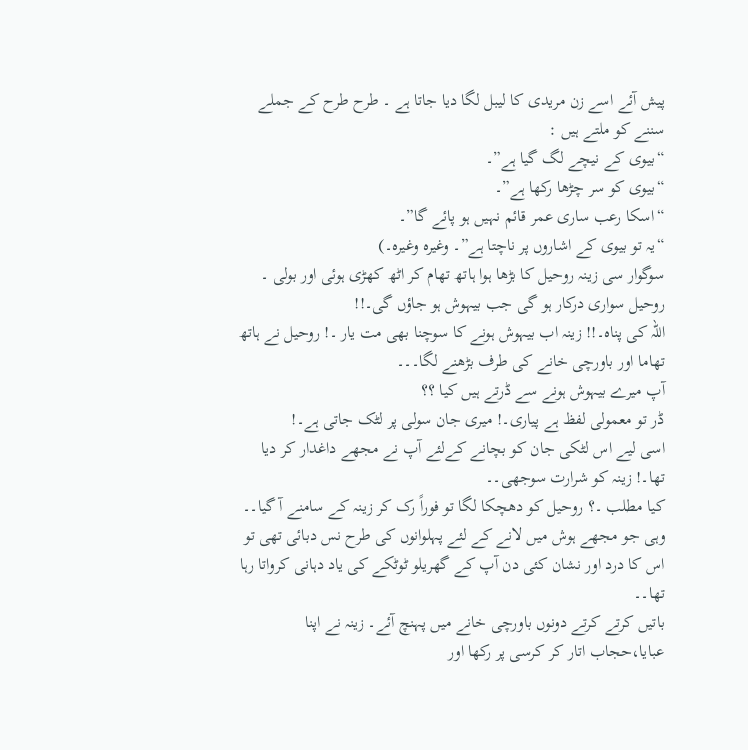پیش آئے اسے زن مریدی کا لیبل لگا دیا جاتا ہے ۔ طرح طرح کے جملے سننے کو ملتے ہیں :
“بیوی کے نیچے لگ گیا ہے”۔
“بیوی کو سر چڑھا رکھا ہے”۔
“اسکا رعب ساری عمر قائم نہیں ہو پائے گا”۔
“یہ تو بیوی کے اشاروں پر ناچتا ہے”۔ وغیرہ وغیرہ۔)
سوگوار سی زینہ روحیل کا بڑھا ہوا ہاتھ تھام کر اٹھ کھڑی ہوئی اور بولی ۔ روحیل سواری درکار ہو گی جب بیہوش ہو جاؤں گی۔!!
اللہ کی پناہ۔!! زینہ اب بیہوش ہونے کا سوچنا بھی مت یار ۔! روحیل نے ہاتھ تھاما اور باورچی خانے کی طرف بڑھنے لگا۔۔۔
آپ میرے بیہوش ہونے سے ڈرتے ہیں کیا ؟؟
ڈر تو معمولی لفظ ہے پیاری۔! میری جان سولی پر لٹک جاتی ہے۔!
اسی لیے اس لٹکی جان کو بچانے کےلئے آپ نے مجھے داغدار کر دیا تھا۔! زینہ کو شرارت سوجھی۔۔
کیا مطلب ۔؟ روحیل کو دھچکا لگا تو فوراً رک کر زینہ کے سامنے آ گیا۔۔
وہی جو مجھے ہوش میں لانے کے لئے پہلوانوں کی طرح نس دبائی تھی تو اس کا درد اور نشان کئی دن آپ کے گھریلو ٹوٹکے کی یاد دہانی کرواتا رہا تھا۔۔
باتیں کرتے کرتے دونوں باورچی خانے میں پہنچ آئے۔ زینہ نے اپنا عبایا،حجاب اتار کر کرسی پر رکھا اور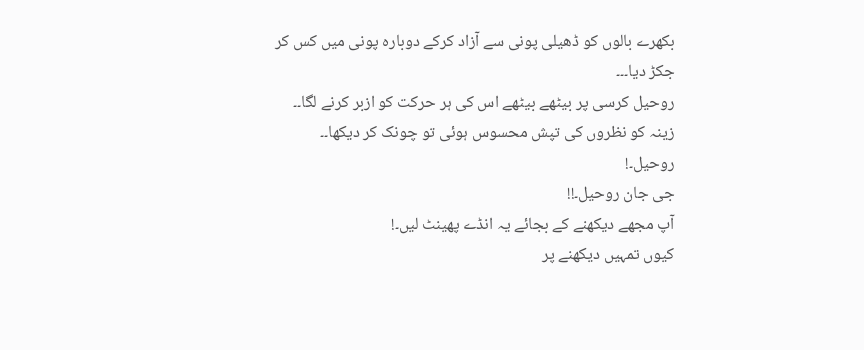بکھرے بالوں کو ڈھیلی پونی سے آزاد کرکے دوبارہ پونی میں کس کر جکڑ دیا۔۔۔
روحیل کرسی پر بیٹھے بیٹھے اس کی ہر حرکت کو ازبر کرنے لگا۔۔
زینہ کو نظروں کی تپش محسوس ہوئی تو چونک کر دیکھا۔۔
روحیل۔!
جی جان روحیل۔!!
آپ مجھے دیکھنے کے بجائے یہ انڈے پھینٹ لیں۔!
کیوں تمہیں دیکھنے پر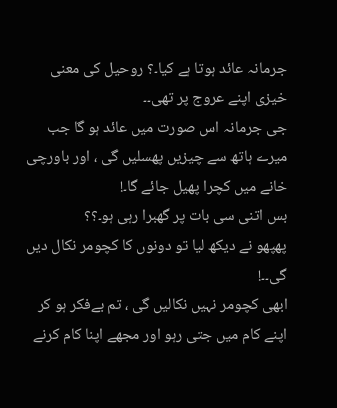جرمانہ عائد ہوتا ہے کیا۔؟ روحیل کی معنی خیزی اپنے عروج پر تھی۔۔
جی جرمانہ اس صورت میں عائد ہو گا جب میرے ہاتھ سے چیزیں پھسلیں گی ، اور باورچی خانے میں کچرا پھیل جائے گا۔!
بس اتنی سی بات پر گھبرا رہی ہو۔؟؟
پھپھو نے دیکھ لیا تو دونوں کا کچومر نکال دیں گی۔۔!
ابھی کچومر نہیں نکالیں گی ، تم بےفکر ہو کر اپنے کام میں جتی رہو اور مجھے اپنا کام کرنے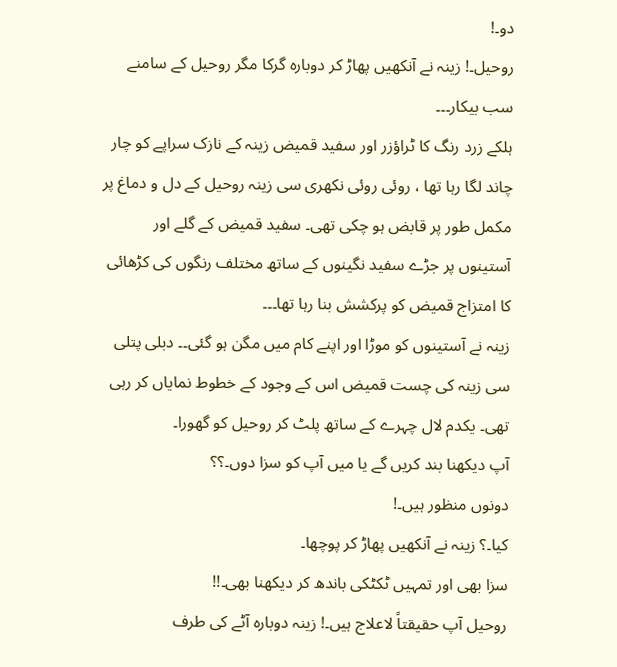دو۔!
روحیل۔! زینہ نے آنکھیں پھاڑ کر دوبارہ گرکا مگر روحیل کے سامنے سب بیکار۔۔۔
ہلکے زرد رنگ کا ٹراؤزر اور سفید قمیض زینہ کے نازک سراپے کو چار چاند لگا رہا تھا ، روئی روئی نکھری سی زینہ روحیل کے دل و دماغ پر مکمل طور پر قابض ہو چکی تھی۔ سفید قمیض کے گلے اور آستینوں پر جڑے سفید نگینوں کے ساتھ مختلف رنگوں کی کڑھائی کا امتزاج قمیض کو پرکشش بنا رہا تھا۔۔۔
زینہ نے آستینوں کو موڑا اور اپنے کام میں مگن ہو گئی۔۔ دبلی پتلی سی زینہ کی چست قمیض اس کے وجود کے خطوط نمایاں کر رہی تھی۔ یکدم لال چہرے کے ساتھ پلٹ کر روحیل کو گھورا۔
آپ دیکھنا بند کریں گے یا میں آپ کو سزا دوں۔؟؟
دونوں منظور ہیں۔!
کیا۔؟ زینہ نے آنکھیں پھاڑ کر پوچھا۔
سزا بھی اور تمہیں ٹکٹکی باندھ کر دیکھنا بھی۔!!
روحیل آپ حقیقتاً لاعلاج ہیں۔! زینہ دوبارہ آٹے کی طرف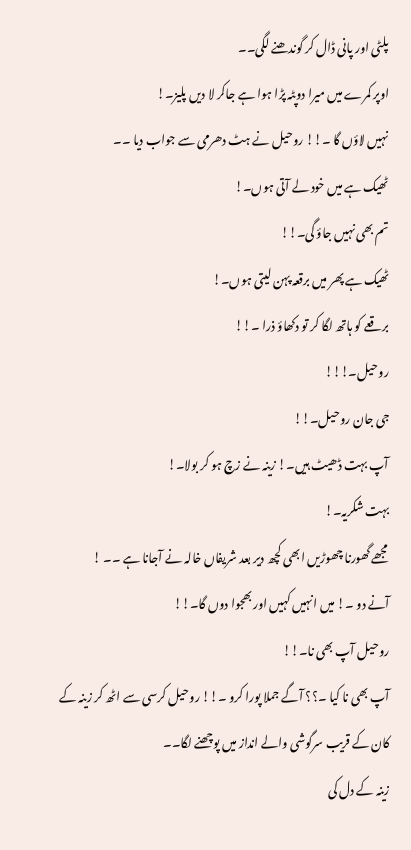پلٹی اور پانی ڈال کر گوندھنے لگی۔۔
اوپر کمرے میں میرا دوپٹہ پڑا ہوا ہے جاکر لا دیں پلیز۔!
نہیں لاؤں گا ۔!! روحیل نے ہٹ دھرمی سے جواب دیا ۔۔
ٹھیک ہے میں خود لے آتی ہوں۔!
تم بھی نہیں جاؤ گی۔!!
ٹھیک ہے پھر میں برقعہ پہن لیتی ہوں۔!
برقعے کو ہاتھ لگا کر تو دکھاؤ ذرا ۔!!
روحیل۔!!!
جی جان روحیل۔!!
آپ بہت ڈھیٹ ہیں۔! زینہ نے زچ ہو کر بولا۔!
بہت شکریہ۔!
مجھے گھورنا چھوڑیں ابھی کچھ دیر بعد شریفاں خالہ نے آجانا ہے ۔۔ !
آنے دو ۔! میں انہیں کہیں اور بھجوا دوں گا۔!!
روحیل آپ بھی نا۔!!
آپ بھی نا کیا ۔؟؟ آگے جملا پورا کرو ۔!! روحیل کرسی سے اٹھ کر زینہ کے کان کے قریب سرگوشی والے انداز میں پوچھنے لگا۔۔
زینہ کے دل کی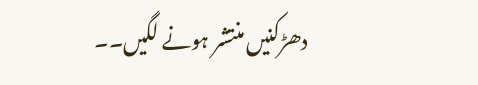دھڑکنیں منتشر ہونے لگیں۔۔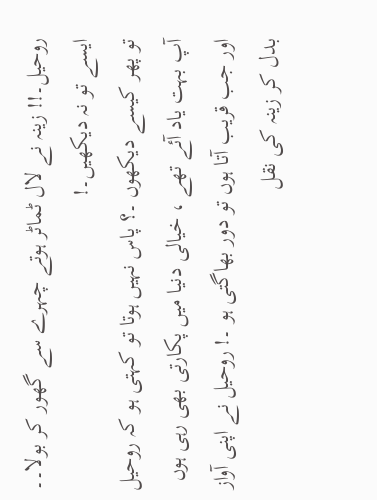روحیل۔!! زینہ نے لال ٹماٹر ہوتے چہرے سے گھور کر بولا۔۔ ایسے تو نہ دیکھیں۔!
تو پھر کیسے دیکھوں ۔؟ پاس نہیں ہوتا تو کہتی ہو کہ روحیل آپ بہت یاد آئے تھے ، خیالی دنیا میں پکارتی بھی رہی ہوں اور جب قریب آتا ہوں تو دور بھاگتی ہو ۔! روحیل نے اپنی آواز بدل کر زینہ کی نقل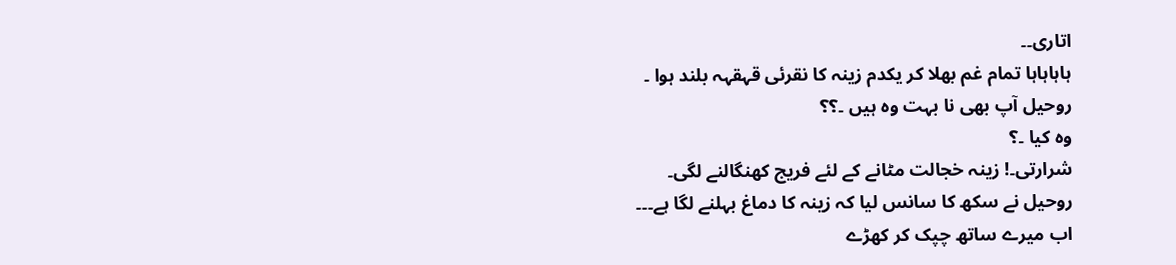اتاری۔۔
ہاہاہاہا تمام غم بھلا کر یکدم زینہ کا نقرئی قہقہہ بلند ہوا ۔
روحیل آپ بھی نا بہت وہ ہیں ۔؟؟
وہ کیا ۔؟
شرارتی۔! زینہ خجالت مٹانے کے لئے فریج کھنگالنے لگی۔
روحیل نے سکھ کا سانس لیا کہ زینہ کا دماغ بہلنے لگا ہے۔۔۔
اب میرے ساتھ چپک کر کھڑے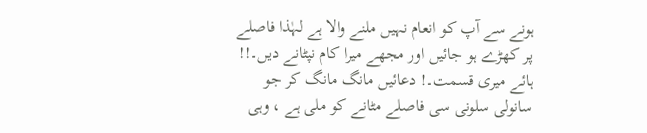ہونے سے آپ کو انعام نہیں ملنے والا ہے لہٰذا فاصلے پر کھڑے ہو جائیں اور مجھے میرا کام نپٹانے دیں۔!!
ہائے میری قسمت۔! دعائیں مانگ مانگ کر جو سانولی سلونی سی فاصلے مٹانے کو ملی ہے ، وہی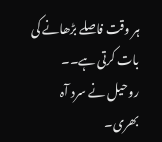ہر وقت فاصلے بڑھانے کی بات کرتی ہے۔۔ روحیل نے سرد آہ بھری۔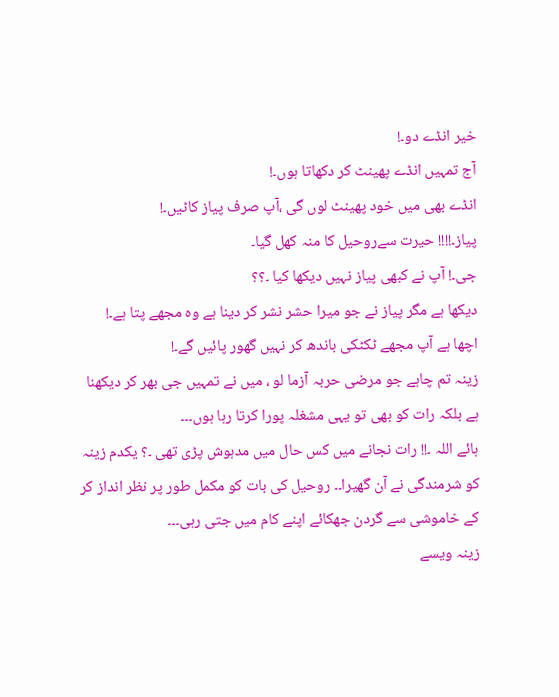خیر انڈے دو۔!
آج تمہیں انڈے پھینٹ کر دکھاتا ہوں۔!
انڈے بھی میں خود پھینٹ لوں گی ،آپ صرف پیاز کاٹیں۔!
پیاز۔!!!! حیرت سےروحیل کا منہ کھل گیا۔
جی۔! آپ نے کبھی پیاز نہیں دیکھا کیا ۔؟؟
دیکھا ہے مگر پیاز نے جو میرا حشر نشر کر دینا ہے وہ مجھے پتا ہے۔!
اچھا ہے آپ مجھے ٹکٹکی باندھ کر نہیں گھور پائیں گے۔!
زینہ تم چاہے جو مرضی حربہ آزما لو ، میں نے تمہیں جی بھر کر دیکھنا ہے بلکہ رات کو بھی تو یہی مشغلہ پورا کرتا رہا ہوں۔۔۔
ہائے اللہ ۔!! رات نجانے میں کس حال میں مدہوش پڑی تھی ۔؟ یکدم زینہ کو شرمندگی نے آن گھیرا۔۔ روحیل کی بات کو مکمل طور پر نظر انداز کر کے خاموشی سے گردن جھکائے اپنے کام میں جتی رہی۔۔۔
زینہ ویسے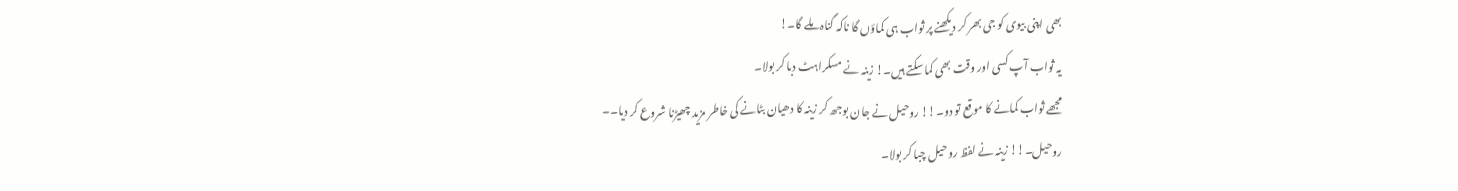بھی اپنی بیوی کو جی بھر کر دیکھنے پر ثواب ہی کماؤں گا ناکہ گناہ ملے گا۔!
یہ ثواب آپ کسی اور وقت بھی کما سکتے ہیں۔! زینہ نے مسکراہٹ دبا کر بولا۔
مجھے ثواب کمانے کا موقع تو دو۔!! روحیل نے جان بوجھ کر زینہ کا دھیان بٹانے کی خاطر مزید چھیڑنا شروع کر دیا۔۔
روحیل۔!! زینہ نے لفظ روحیل چبا کر بولا۔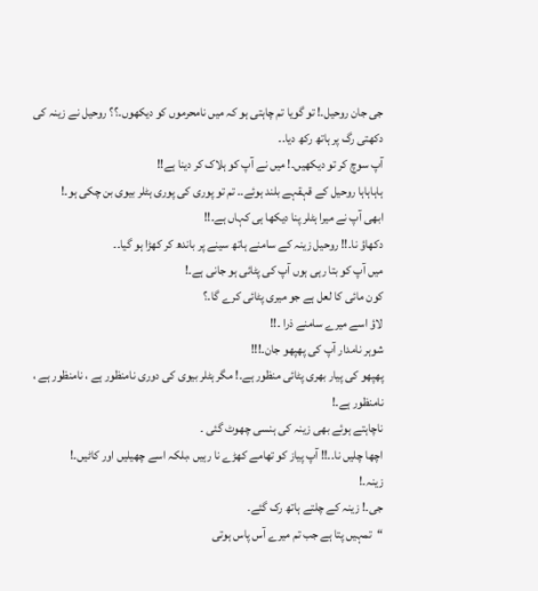جی جان روحیل۔! تو گویا تم چاہتی ہو کہ میں نامحرموں کو دیکھوں۔؟؟ روحیل نے زینہ کی دکھتی رگ پر ہاتھ رکھ دیا۔۔
آپ سوچ کر تو دیکھیں۔! میں نے آپ کو ہلاک کر دینا ہے!!
ہاہاہاہا روحیل کے قہقہے بلند ہوئے۔۔ تم تو پوری کی پوری ہٹلر بیوی بن چکی ہو۔!
ابھی آپ نے میرا ہٹلر پنا دیکھا ہی کہاں ہے۔!!
دکھاؤ نا۔!! روحیل زینہ کے سامنے ہاتھ سینے پر باندھ کر کھڑا ہو گیا۔۔
میں آپ کو بتا رہی ہوں آپ کی پٹائی ہو جانی ہے۔!
کون مائی کا لعل ہے جو میری پٹائی کرے گا۔؟
لاؤ اسے میرے سامنے ذرا ۔!!
شوہر نامدار آپ کی پھپھو جان۔!!!
پھپھو کی پیار بھری پٹائی منظور ہے۔! مگر ہٹلر بیوی کی دوری نامنظور ہے ، نامنظور ہے ، نامنظور ہے۔!
ناچاہتے ہوئے بھی زینہ کی ہنسی چھوٹ گئی ۔
اچھا چلیں نا۔۔!! آپ پیاز کو تھامے کھڑے نا رہیں ،بلکہ اسے چھیلیں اور کاٹیں۔!
زینہ۔!
جی۔! زینہ کے چلتے ہاتھ رک گئے۔
“تمہیں پتا ہے جب تم میرے آس پاس ہوتی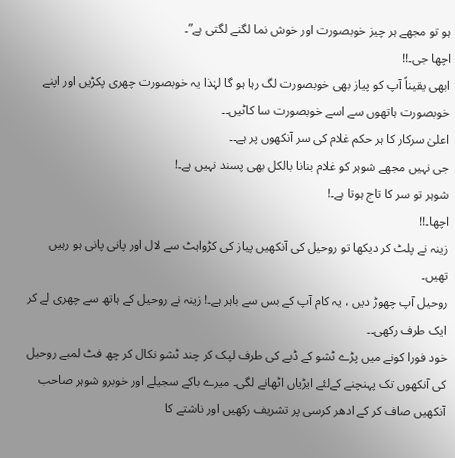ہو تو مجھے ہر چیز خوبصورت اور خوش نما لگنے لگتی ہے”۔
اچھا جی۔!!
ابھی یقیناً آپ کو پیاز بھی خوبصورت لگ رہا ہو گا لہٰذا یہ خوبصورت چھری پکڑیں اور اپنے خوبصورت ہاتھوں سے اسے خوبصورت سا کاٹیں۔۔
اعلیٰ سرکار کا ہر حکم غلام کی سر آنکھوں پر ہے۔۔
جی نہیں مجھے شوہر کو غلام بنانا بالکل بھی پسند نہیں ہے۔!
شوہر تو سر کا تاج ہوتا ہے۔!
اچھا۔!!
زینہ نے پلٹ کر دیکھا تو روحیل کی آنکھیں پیاز کی کڑواہٹ سے لال اور پانی پانی ہو رہیں تھیں۔
روحیل آپ چھوڑ دیں ، یہ کام آپ کے بس سے باہر ہے۔! زینہ نے روحیل کے ہاتھ سے چھری لے کر ایک طرف رکھی۔۔
خود فورا کونے میں پڑے ٹشو کے ڈبے کی طرف لپک کر چند ٹشو نکال کر چھ فٹ لمبے روحیل کی آنکھوں تک پہنچنے کےلئے ایڑیاں اٹھانے لگی۔ میرے باکے سجیلے اور خوبرو شوہر صاحب آنکھیں صاف کر کے ادھر کرسی پر تشریف رکھیں اور ناشتے کا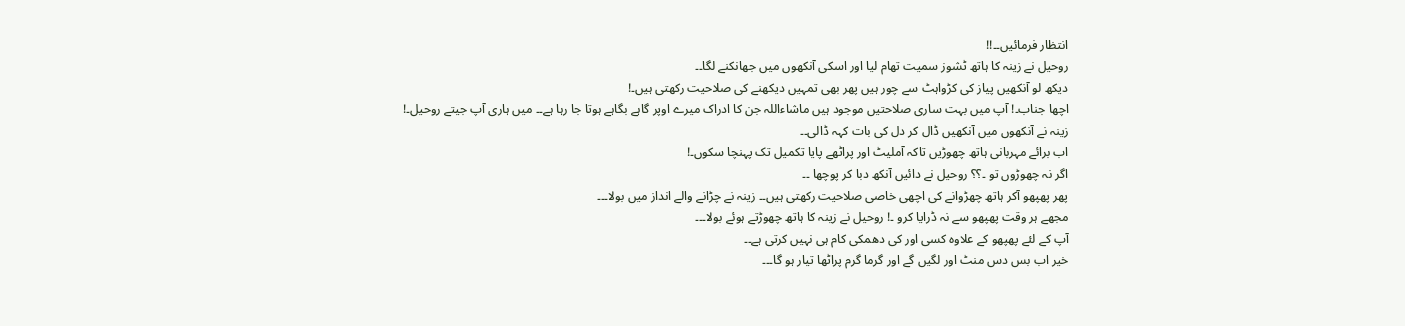انتظار فرمائیں۔۔!!
روحیل نے زینہ کا ہاتھ ٹشوز سمیت تھام لیا اور اسکی آنکھوں میں جھانکنے لگا۔۔
دیکھ لو آنکھیں پیاز کی کڑواہٹ سے چور ہیں پھر بھی تمہیں دیکھنے کی صلاحیت رکھتی ہیں۔!
اچھا جناب۔! آپ میں بہت ساری صلاحتیں موجود ہیں ماشاءاللہ جن کا ادراک میرے اوپر گاہے بگاہے ہوتا جا رہا ہے۔۔ میں ہاری آپ جیتے روحیل۔!
زینہ نے آنکھوں میں آنکھیں ڈال کر دل کی بات کہہ ڈالی۔۔
اب برائے مہربانی ہاتھ چھوڑیں تاکہ آملیٹ اور پراٹھے پایا تکمیل تک پہنچا سکوں۔!
اگر نہ چھوڑوں تو ۔؟؟ روحیل نے دائیں آنکھ دبا کر پوچھا ۔۔
پھر پھپھو آکر ہاتھ چھڑوانے کی اچھی خاصی صلاحیت رکھتی ہیں۔۔ زینہ نے چڑانے والے انداز میں بولا۔۔۔
مجھے ہر وقت پھپھو سے نہ ڈرایا کرو ۔! روحیل نے زینہ کا ہاتھ چھوڑتے ہوئے بولا۔۔۔
آپ کے لئے پھپھو کے علاوہ کسی اور کی دھمکی کام ہی نہیں کرتی ہے۔۔
خیر اب بس دس منٹ اور لگیں گے اور گرما گرم پراٹھا تیار ہو گا۔۔۔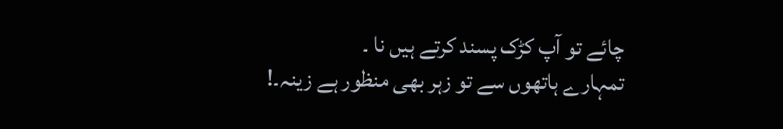چائے تو آپ کڑک پسند کرتے ہیں نا ۔
تمہارے ہاتھوں سے تو زہر بھی منظور ہے زینہ۔!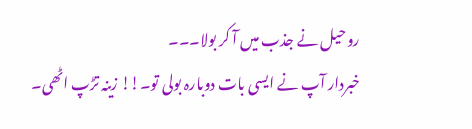روحیل نے جذب میں آ کر بولا۔۔۔
خبردار آپ نے ایسی بات دوبارہ بولی تو۔!! زینہ تڑپ اٹھی۔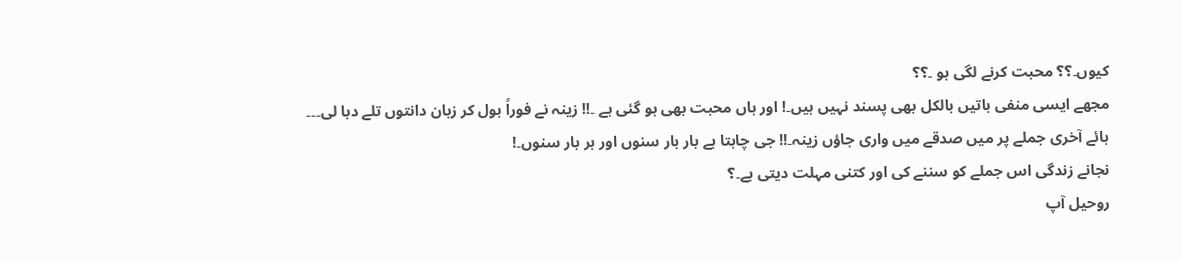کیوں۔؟؟ محبت کرنے لگی ہو ۔؟؟
مجھے ایسی منفی باتیں بالکل بھی پسند نہیں ہیں۔! اور ہاں محبت بھی ہو گئی ہے ۔!! زینہ نے فوراً بول کر زبان دانتوں تلے دبا لی۔۔۔
ہائے آخری جملے پر میں صدقے میں واری جاؤں زینہ۔!! جی چاہتا ہے بار بار سنوں اور ہر بار سنوں۔!
نجانے زندگی اس جملے کو سننے کی اور کتنی مہلت دیتی ہے۔؟
روحیل آپ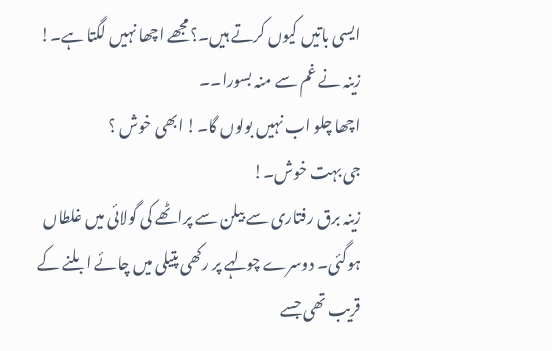ایسی باتیں کیوں کرتے ہیں۔؟مجھے اچھا نہیں لگتا ہے۔! زینہ نے غم سے منہ بسورا۔۔
اچھا چلو اب نہیں بولوں گا۔! ابھی خوش ؟
جی بہت خوش۔!
زینہ برق رفتاری سے بیلن سے پراٹھے کی گولائی میں غلطاں ہوگئی۔ دوسرے چولہے پر رکھی پتیلی میں چائے ابلنے کے قریب تھی جسے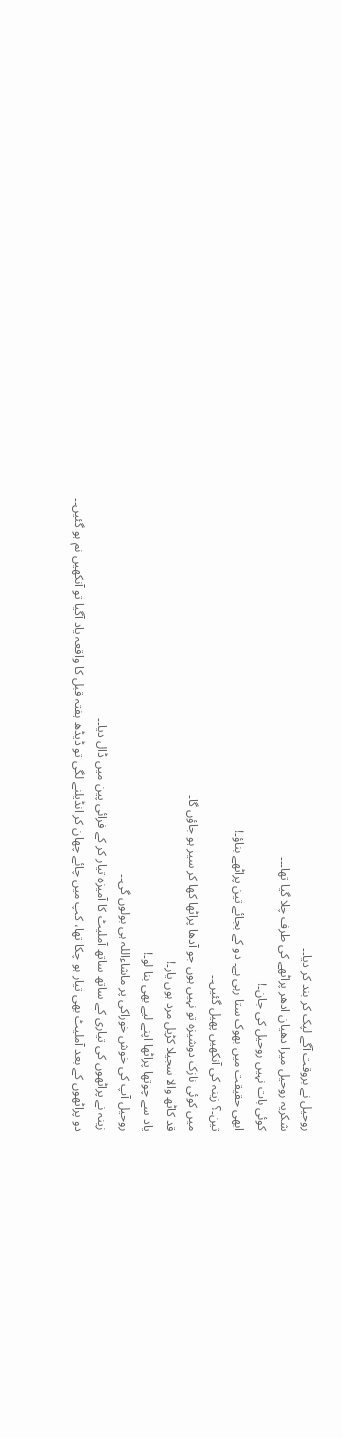روحیل نے بروقت آگے لپک کر بند کر دیا۔۔
شکریہ روحیل میرا دھیان ادھر پراٹھے کی طرف چلا گیا تھا۔۔۔
کوئی بات نہیں روحیل کی جان۔!
ابھی حقیقت میں بھوک ستا رہی ہے۔ دو کے بجائے تین پراٹھے بناؤ۔!
تین۔؟ زینہ کی آنکھیں پھیل گئیں۔۔
میں کوئی نازک دوشیزہ تو نہیں ہوں جو آدھا پراٹھا کھا کر سیر ہو جاؤں گا۔
قد کاٹھ والا سجیلا کڑیل مرد ہوں یار۔!
یاد سے چوتھا پراٹھا اپنے لیے بھی بنا لو۔!
روحیل آپ کی خوش خوراکی پر ماشاءاللہ ہی بولوں گی۔۔
زینہ نے پراٹھوں کی تیاری کے ساتھ ساتھ آملیٹ کا آمیزہ تیار کر کے فرائی پین میں ڈال دیا۔۔
دو پراٹھوں کے بعد آملیٹ بھی تیار ہو چکا تھا، کپ میں چائے چھان کر انڈیلنے لگی تو ڈیڈھ ہفتہ قبل کا واقعہ یاد آگیا تو آنکھیں نم ہو گئیں۔۔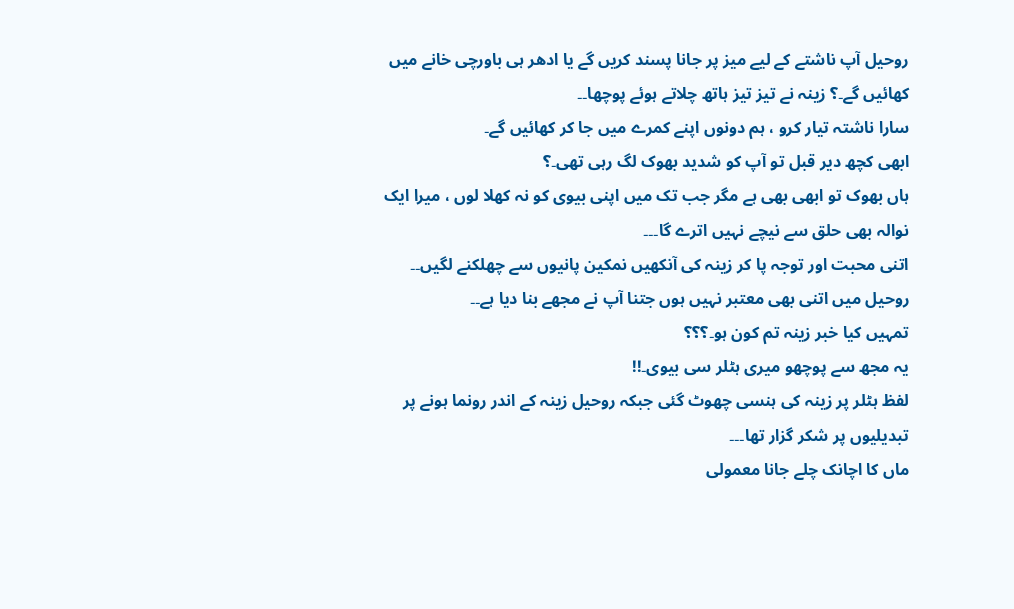روحیل آپ ناشتے کے لیے میز پر جانا پسند کریں گے یا ادھر ہی باورچی خانے میں کھائیں گے۔؟ زینہ نے تیز تیز ہاتھ چلاتے ہوئے پوچھا۔۔
سارا ناشتہ تیار کرو ، ہم دونوں اپنے کمرے میں جا کر کھائیں گے۔
ابھی کچھ دیر قبل تو آپ کو شدید بھوک لگ رہی تھی۔؟
ہاں بھوک تو ابھی بھی ہے مگر جب تک میں اپنی بیوی کو نہ کھلا لوں ، میرا ایک نوالہ بھی حلق سے نیچے نہیں اترے گا۔۔۔
اتنی محبت اور توجہ پا کر زینہ کی آنکھیں نمکین پانیوں سے چھلکنے لگیں۔۔
روحیل میں اتنی بھی معتبر نہیں ہوں جتنا آپ نے مجھے بنا دیا ہے۔۔
تمہیں کیا خبر زینہ تم کون ہو۔؟؟؟
یہ مجھ سے پوچھو میری ہٹلر سی بیوی۔!!
لفظ ہٹلر پر زینہ کی ہنسی چھوٹ گئی جبکہ روحیل زینہ کے اندر رونما ہونے پر تبدیلیوں پر شکر گزار تھا۔۔۔
ماں کا اچانک چلے جانا معمولی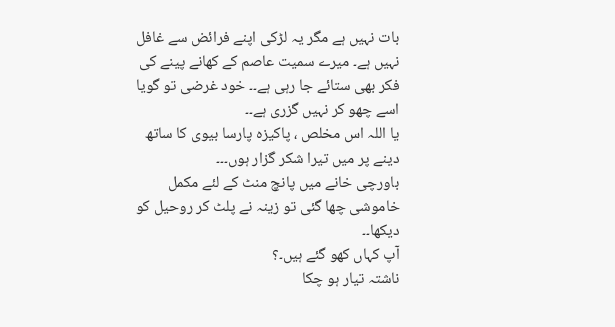بات نہیں ہے مگر یہ لڑکی اپنے فرائض سے غافل نہیں ہے۔ میرے سمیت عاصم کے کھانے پینے کی فکر بھی ستائے جا رہی ہے۔۔ خود غرضی تو گویا اسے چھو کر نہیں گزری ہے۔۔
یا اللہ اس مخلص ، پاکیزہ پارسا بیوی کا ساتھ دینے پر میں تیرا شکر گزار ہوں۔۔۔
باورچی خانے میں پانچ منٹ کے لئے مکمل خاموشی چھا گئی تو زینہ نے پلٹ کر روحیل کو دیکھا۔۔
آپ کہاں کھو گئے ہیں۔؟
ناشتہ تیار ہو چکا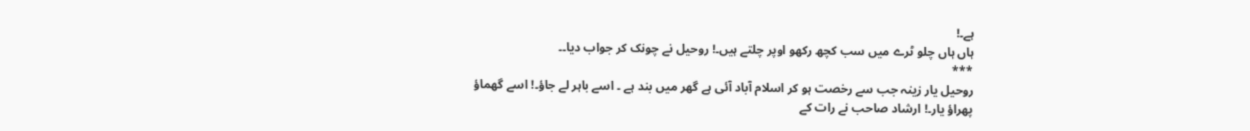ہے۔!
ہاں ہاں چلو ٹرے میں سب کچھ رکھو اوپر چلتے ہیں۔! روحیل نے چونک کر جواب دیا۔۔
***
روحیل یار زینہ جب سے رخصت ہو کر اسلام آباد آئی ہے گھر میں بند ہے ۔ اسے باہر لے جاؤ۔! اسے گھماؤ پھراؤ یار۔! ارشاد صاحب نے رات کے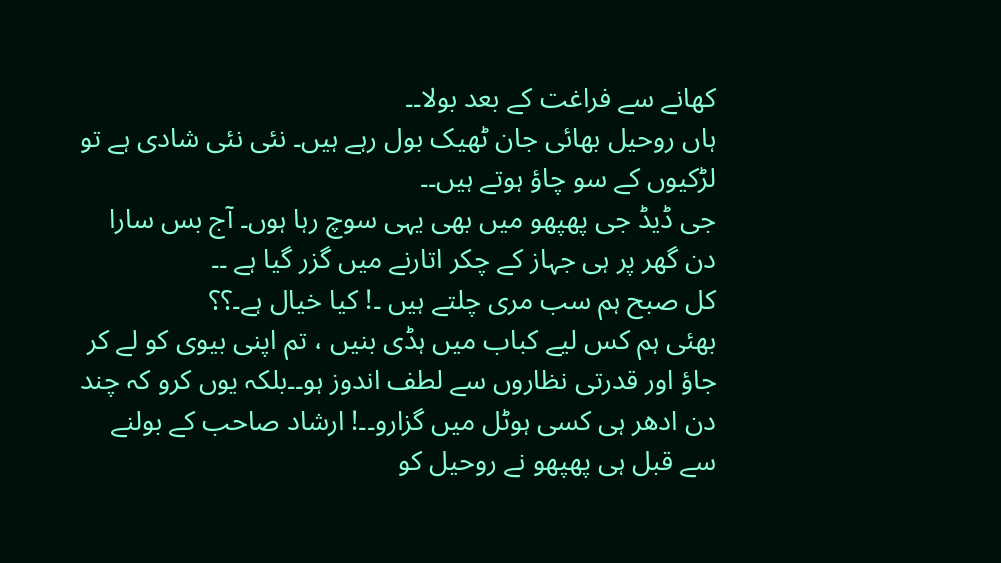کھانے سے فراغت کے بعد بولا۔۔
ہاں روحیل بھائی جان ٹھیک بول رہے ہیں۔ نئی نئی شادی ہے تو لڑکیوں کے سو چاؤ ہوتے ہیں۔۔
جی ڈیڈ جی پھپھو میں بھی یہی سوچ رہا ہوں۔ آج بس سارا دن گھر پر ہی جہاز کے چکر اتارنے میں گزر گیا ہے ۔۔
کل صبح ہم سب مری چلتے ہیں ۔! کیا خیال ہے۔؟؟
بھئی ہم کس لیے کباب میں ہڈی بنیں ، تم اپنی بیوی کو لے کر جاؤ اور قدرتی نظاروں سے لطف اندوز ہو۔۔بلکہ یوں کرو کہ چند دن ادھر ہی کسی ہوٹل میں گزارو۔۔! ارشاد صاحب کے بولنے سے قبل ہی پھپھو نے روحیل کو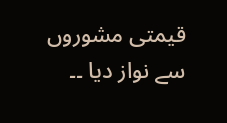قیمتی مشوروں سے نواز دیا ۔۔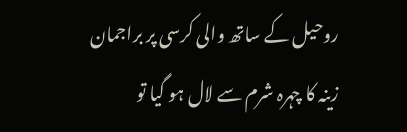روحیل کے ساتھ والی کرسی پر براجمان زینہ کا چہرہ شرم سے لال ہو گیا تو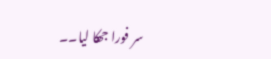سر فورا جھکا لیا۔۔